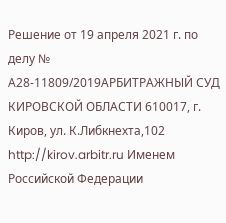Решение от 19 апреля 2021 г. по делу № А28-11809/2019АРБИТРАЖНЫЙ СУД КИРОВСКОЙ ОБЛАСТИ 610017, г. Киров, ул. К.Либкнехта,102 http://kirov.arbitr.ru Именем Российской Федерации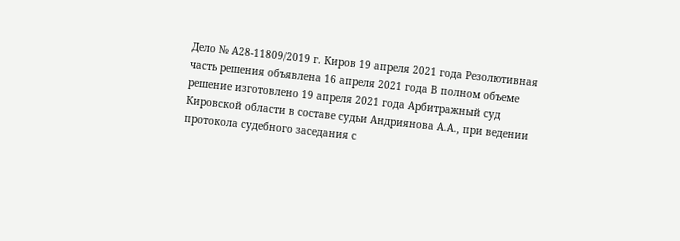Дело № А28-11809/2019 г. Киров 19 апреля 2021 года Резолютивная часть решения объявлена 16 апреля 2021 года В полном объеме решение изготовлено 19 апреля 2021 года Арбитражный суд Кировской области в составе судьи Андриянова А.А., при ведении протокола судебного заседания с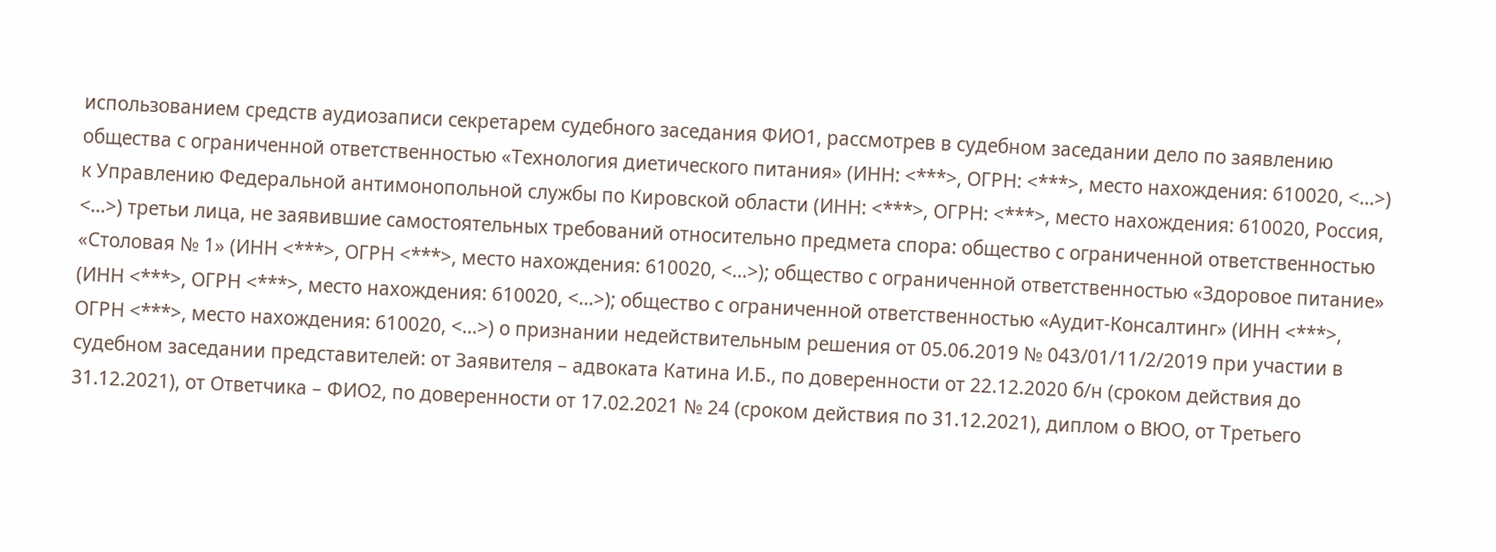использованием средств аудиозаписи секретарем судебного заседания ФИО1, рассмотрев в судебном заседании дело по заявлению общества с ограниченной ответственностью «Технология диетического питания» (ИНН: <***>, ОГРН: <***>, место нахождения: 610020, <...>) к Управлению Федеральной антимонопольной службы по Кировской области (ИНН: <***>, ОГРН: <***>, место нахождения: 610020, Россия, <...>) третьи лица, не заявившие самостоятельных требований относительно предмета спора: общество с ограниченной ответственностью «Столовая № 1» (ИНН <***>, ОГРН <***>, место нахождения: 610020, <...>); общество с ограниченной ответственностью «Здоровое питание» (ИНН <***>, ОГРН <***>, место нахождения: 610020, <...>); общество с ограниченной ответственностью «Аудит-Консалтинг» (ИНН <***>, ОГРН <***>, место нахождения: 610020, <...>) о признании недействительным решения от 05.06.2019 № 043/01/11/2/2019 при участии в судебном заседании представителей: от Заявителя – адвоката Катина И.Б., по доверенности от 22.12.2020 б/н (сроком действия до 31.12.2021), от Ответчика – ФИО2, по доверенности от 17.02.2021 № 24 (сроком действия по 31.12.2021), диплом о ВЮО, от Третьего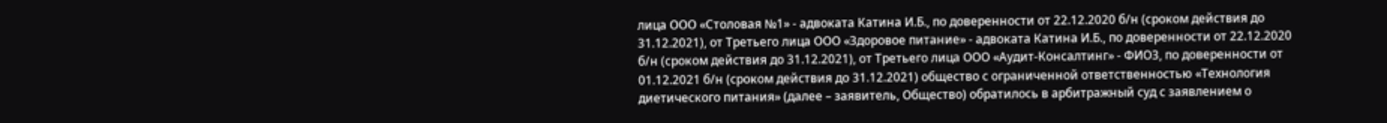лица ООО «Столовая №1» - адвоката Катина И.Б., по доверенности от 22.12.2020 б/н (сроком действия до 31.12.2021), от Третьего лица ООО «Здоровое питание» - адвоката Катина И.Б., по доверенности от 22.12.2020 б/н (сроком действия до 31.12.2021), от Третьего лица ООО «Аудит-Консалтинг» - ФИО3, по доверенности от 01.12.2021 б/н (сроком действия до 31.12.2021) общество с ограниченной ответственностью «Технология диетического питания» (далее – заявитель, Общество) обратилось в арбитражный суд с заявлением о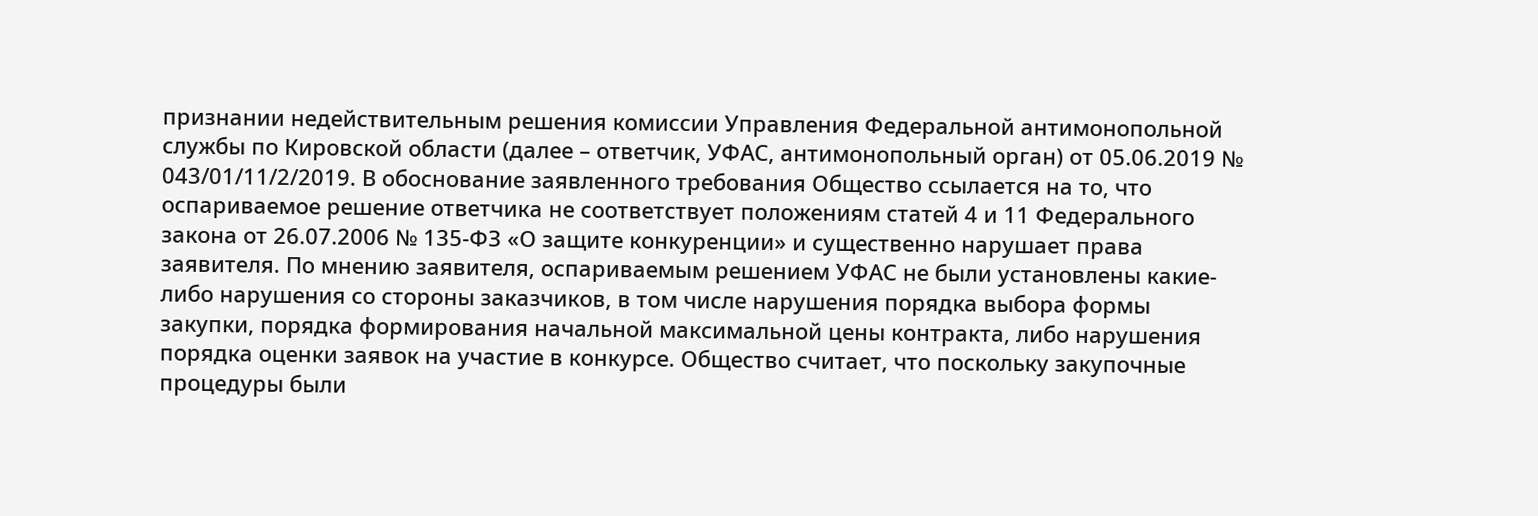признании недействительным решения комиссии Управления Федеральной антимонопольной службы по Кировской области (далее – ответчик, УФАС, антимонопольный орган) от 05.06.2019 № 043/01/11/2/2019. В обоснование заявленного требования Общество ссылается на то, что оспариваемое решение ответчика не соответствует положениям статей 4 и 11 Федерального закона от 26.07.2006 № 135-ФЗ «О защите конкуренции» и существенно нарушает права заявителя. По мнению заявителя, оспариваемым решением УФАС не были установлены какие-либо нарушения со стороны заказчиков, в том числе нарушения порядка выбора формы закупки, порядка формирования начальной максимальной цены контракта, либо нарушения порядка оценки заявок на участие в конкурсе. Общество считает, что поскольку закупочные процедуры были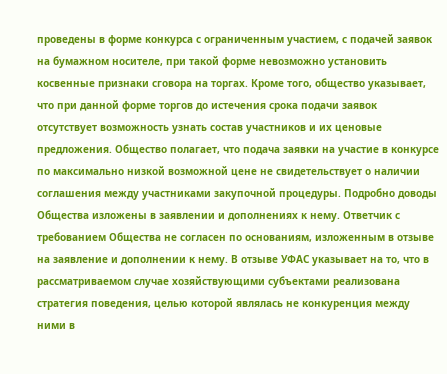проведены в форме конкурса с ограниченным участием, с подачей заявок на бумажном носителе, при такой форме невозможно установить косвенные признаки сговора на торгах. Кроме того, общество указывает, что при данной форме торгов до истечения срока подачи заявок отсутствует возможность узнать состав участников и их ценовые предложения. Общество полагает, что подача заявки на участие в конкурсе по максимально низкой возможной цене не свидетельствует о наличии соглашения между участниками закупочной процедуры. Подробно доводы Общества изложены в заявлении и дополнениях к нему. Ответчик с требованием Общества не согласен по основаниям, изложенным в отзыве на заявление и дополнении к нему. В отзыве УФАС указывает на то, что в рассматриваемом случае хозяйствующими субъектами реализована стратегия поведения, целью которой являлась не конкуренция между ними в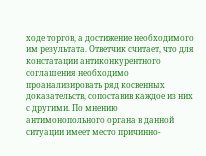ходе торгов, а достижение необходимого им результата. Ответчик считает, что для констатации антиконкурентного соглашения необходимо проанализировать ряд косвенных доказательств, сопоставив каждое из них с другими. По мнению антимонопольного органа в данной ситуации имеет место причинно-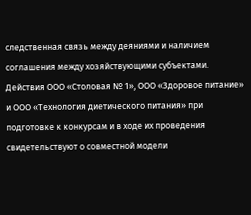следственная связь между деяниями и наличием соглашения между хозяйствующими субъектами. Действия ООО «Столовая № 1», ООО «Здоровое питание» и ООО «Технология диетического питания» при подготовке к конкурсам и в ходе их проведения свидетельствуют о совместной модели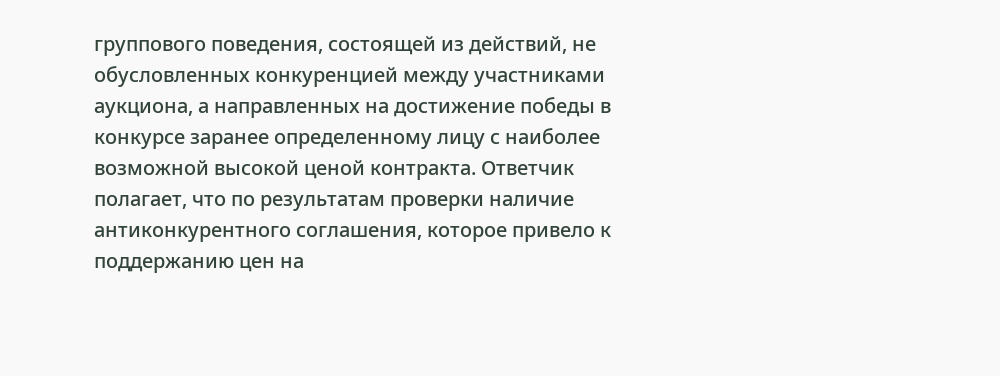группового поведения, состоящей из действий, не обусловленных конкуренцией между участниками аукциона, а направленных на достижение победы в конкурсе заранее определенному лицу с наиболее возможной высокой ценой контракта. Ответчик полагает, что по результатам проверки наличие антиконкурентного соглашения, которое привело к поддержанию цен на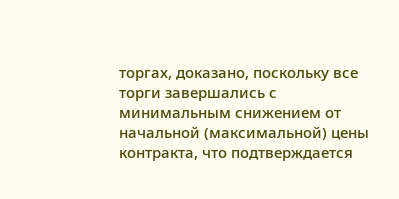торгах, доказано, поскольку все торги завершались с минимальным снижением от начальной (максимальной) цены контракта, что подтверждается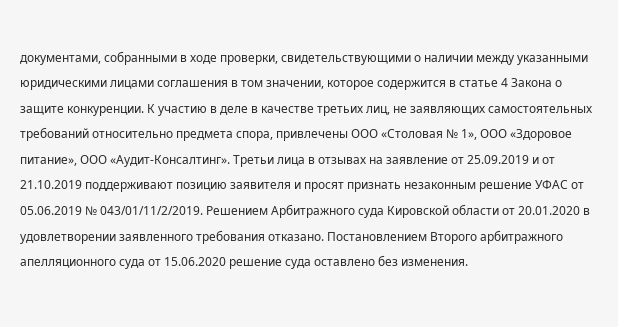документами, собранными в ходе проверки, свидетельствующими о наличии между указанными юридическими лицами соглашения в том значении, которое содержится в статье 4 Закона о защите конкуренции. К участию в деле в качестве третьих лиц, не заявляющих самостоятельных требований относительно предмета спора, привлечены ООО «Столовая № 1», ООО «Здоровое питание», ООО «Аудит-Консалтинг». Третьи лица в отзывах на заявление от 25.09.2019 и от 21.10.2019 поддерживают позицию заявителя и просят признать незаконным решение УФАС от 05.06.2019 № 043/01/11/2/2019. Решением Арбитражного суда Кировской области от 20.01.2020 в удовлетворении заявленного требования отказано. Постановлением Второго арбитражного апелляционного суда от 15.06.2020 решение суда оставлено без изменения.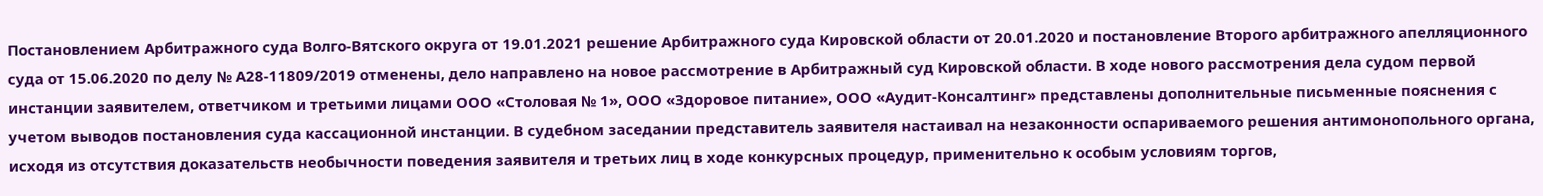Постановлением Арбитражного суда Волго-Вятского округа от 19.01.2021 решение Арбитражного суда Кировской области от 20.01.2020 и постановление Второго арбитражного апелляционного суда от 15.06.2020 по делу № А28-11809/2019 отменены, дело направлено на новое рассмотрение в Арбитражный суд Кировской области. В ходе нового рассмотрения дела судом первой инстанции заявителем, ответчиком и третьими лицами ООО «Столовая № 1», ООО «Здоровое питание», ООО «Аудит-Консалтинг» представлены дополнительные письменные пояснения с учетом выводов постановления суда кассационной инстанции. В судебном заседании представитель заявителя настаивал на незаконности оспариваемого решения антимонопольного органа, исходя из отсутствия доказательств необычности поведения заявителя и третьих лиц в ходе конкурсных процедур, применительно к особым условиям торгов,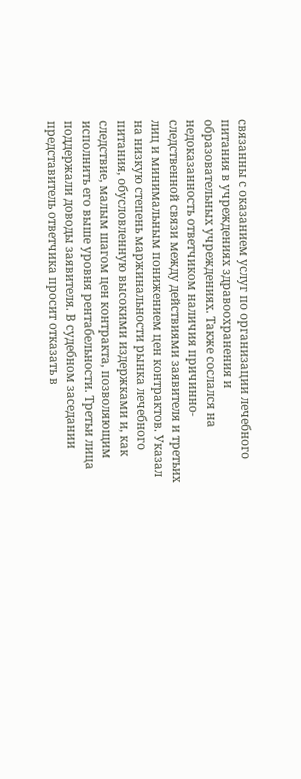связанны с оказанием услуг по организации лечебного питания в учреждениях здравоохранения и образовательных учреждениях. Также сослался на недоказанность ответчиком наличия причинно-следственной связи между действиями заявителя и третьих лиц и минимальным понижением цен контрактов. Указал на низкую степень маржинальности рынка лечебного питания, обусловленную высокими издержками и, как следствие, малым шагом цен контракта, позволяющим исполнить его выше уровня рентабельности. Третьи лица поддержали доводы заявителя. В судебном заседании представитель ответчика просит отказать в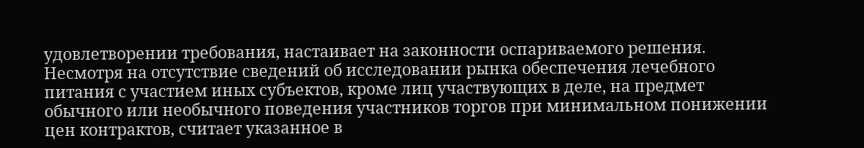удовлетворении требования, настаивает на законности оспариваемого решения. Несмотря на отсутствие сведений об исследовании рынка обеспечения лечебного питания с участием иных субъектов, кроме лиц участвующих в деле, на предмет обычного или необычного поведения участников торгов при минимальном понижении цен контрактов, считает указанное в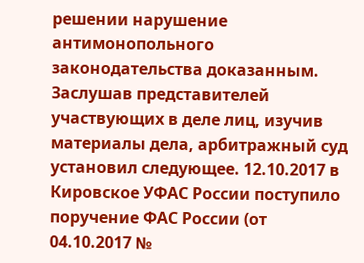решении нарушение антимонопольного законодательства доказанным. Заслушав представителей участвующих в деле лиц, изучив материалы дела, арбитражный суд установил следующее. 12.10.2017 в Кировское УФАС России поступило поручение ФАС России (от 04.10.2017 №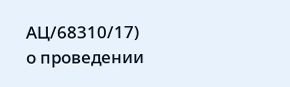АЦ/68310/17) о проведении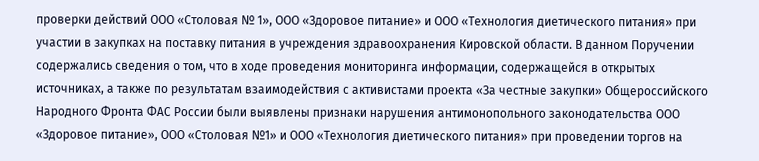проверки действий ООО «Столовая № 1», ООО «Здоровое питание» и ООО «Технология диетического питания» при участии в закупках на поставку питания в учреждения здравоохранения Кировской области. В данном Поручении содержались сведения о том, что в ходе проведения мониторинга информации, содержащейся в открытых источниках, а также по результатам взаимодействия с активистами проекта «За честные закупки» Общероссийского Народного Фронта ФАС России были выявлены признаки нарушения антимонопольного законодательства ООО «Здоровое питание», ООО «Столовая №1» и ООО «Технология диетического питания» при проведении торгов на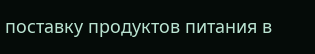поставку продуктов питания в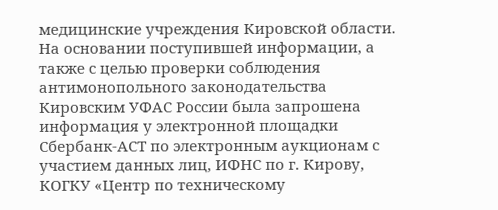медицинские учреждения Кировской области. На основании поступившей информации, а также с целью проверки соблюдения антимонопольного законодательства Кировским УФАС России была запрошена информация у электронной площадки Сбербанк-АСТ по электронным аукционам с участием данных лиц, ИФНС по г. Кирову, КОГКУ «Центр по техническому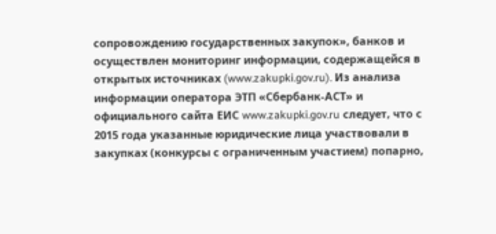сопровождению государственных закупок», банков и осуществлен мониторинг информации, содержащейся в открытых источниках (www.zakupki.gov.ru). Из анализа информации оператора ЭТП «Сбербанк-АСТ» и официального сайта ЕИС www.zakupki.gov.ru следует, что с 2015 года указанные юридические лица участвовали в закупках (конкурсы с ограниченным участием) попарно,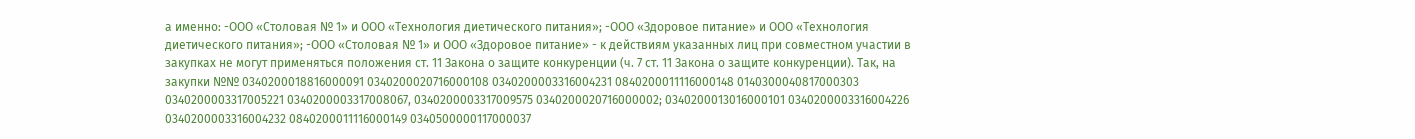а именно: -ООО «Столовая № 1» и ООО «Технология диетического питания»; -ООО «Здоровое питание» и ООО «Технология диетического питания»; -ООО «Столовая № 1» и ООО «Здоровое питание» - к действиям указанных лиц при совместном участии в закупках не могут применяться положения ст. 11 Закона о защите конкуренции (ч. 7 ст. 11 Закона о защите конкуренции). Так, на закупки №№ 0340200018816000091 0340200020716000108 0340200003316004231 0840200011116000148 0140300040817000303 0340200003317005221 0340200003317008067, 0340200003317009575 0340200020716000002; 0340200013016000101 0340200003316004226 0340200003316004232 0840200011116000149 0340500000117000037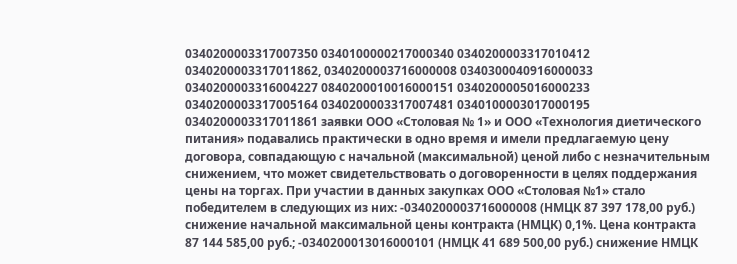0340200003317007350 0340100000217000340 0340200003317010412 0340200003317011862, 0340200003716000008 0340300040916000033 0340200003316004227 0840200010016000151 0340200005016000233 0340200003317005164 0340200003317007481 0340100003017000195 0340200003317011861 заявки ООО «Столовая № 1» и ООО «Технология диетического питания» подавались практически в одно время и имели предлагаемую цену договора, совпадающую с начальной (максимальной) ценой либо с незначительным снижением, что может свидетельствовать о договоренности в целях поддержания цены на торгах. При участии в данных закупках ООО «Столовая №1» стало победителем в следующих из них: -0340200003716000008 (НМЦК 87 397 178,00 руб.) снижение начальной максимальной цены контракта (НМЦК) 0,1%. Цена контракта 87 144 585,00 руб.; -0340200013016000101 (НМЦК 41 689 500,00 руб.) снижение НМЦК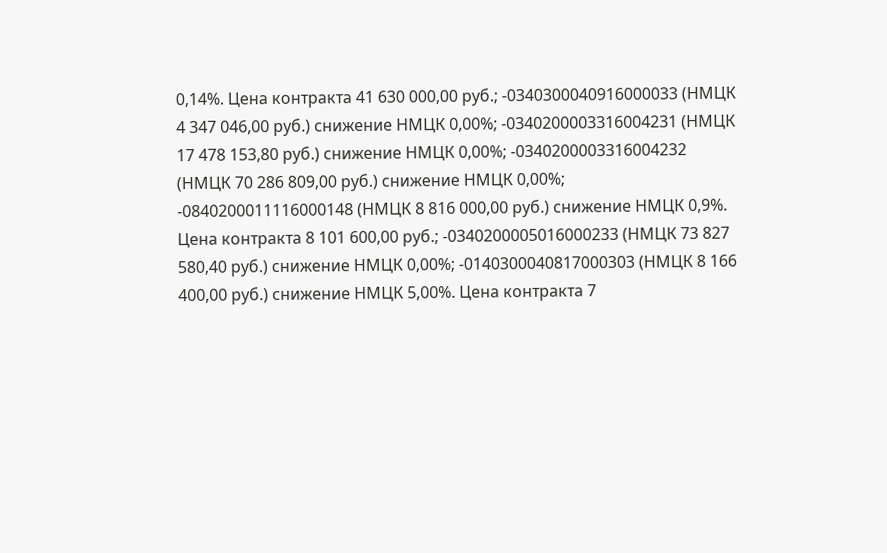0,14%. Цена контракта 41 630 000,00 руб.; -0340300040916000033 (НМЦК 4 347 046,00 руб.) снижение НМЦК 0,00%; -0340200003316004231 (НМЦК 17 478 153,80 руб.) снижение НМЦК 0,00%; -0340200003316004232 (НМЦК 70 286 809,00 руб.) снижение НМЦК 0,00%; -0840200011116000148 (НМЦК 8 816 000,00 руб.) снижение НМЦК 0,9%. Цена контракта 8 101 600,00 руб.; -0340200005016000233 (НМЦК 73 827 580,40 руб.) снижение НМЦК 0,00%; -0140300040817000303 (НМЦК 8 166 400,00 руб.) снижение НМЦК 5,00%. Цена контракта 7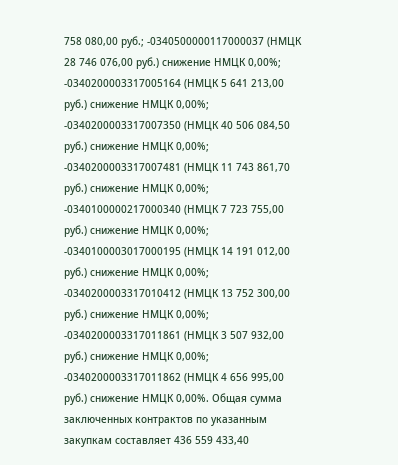758 080,00 руб.; -0340500000117000037 (НМЦК 28 746 076,00 руб.) снижение НМЦК 0,00%; -0340200003317005164 (НМЦК 5 641 213,00 руб.) снижение НМЦК 0,00%; -0340200003317007350 (НМЦК 40 506 084,50 руб.) снижение НМЦК 0,00%; -0340200003317007481 (НМЦК 11 743 861,70 руб.) снижение НМЦК 0,00%; -0340100000217000340 (НМЦК 7 723 755,00 руб.) снижение НМЦК 0,00%; -0340100003017000195 (НМЦК 14 191 012,00 руб.) снижение НМЦК 0,00%; -0340200003317010412 (НМЦК 13 752 300,00 руб.) снижение НМЦК 0,00%; -0340200003317011861 (НМЦК 3 507 932,00 руб.) снижение НМЦК 0,00%; -0340200003317011862 (НМЦК 4 656 995,00 руб.) снижение НМЦК 0,00%. Общая сумма заключенных контрактов по указанным закупкам составляет 436 559 433,40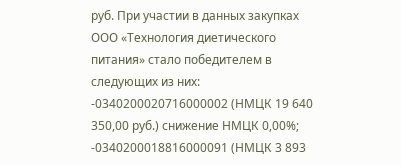руб. При участии в данных закупках ООО «Технология диетического питания» стало победителем в следующих из них: -0340200020716000002 (НМЦК 19 640 350,00 руб.) снижение НМЦК 0,00%; -0340200018816000091 (НМЦК 3 893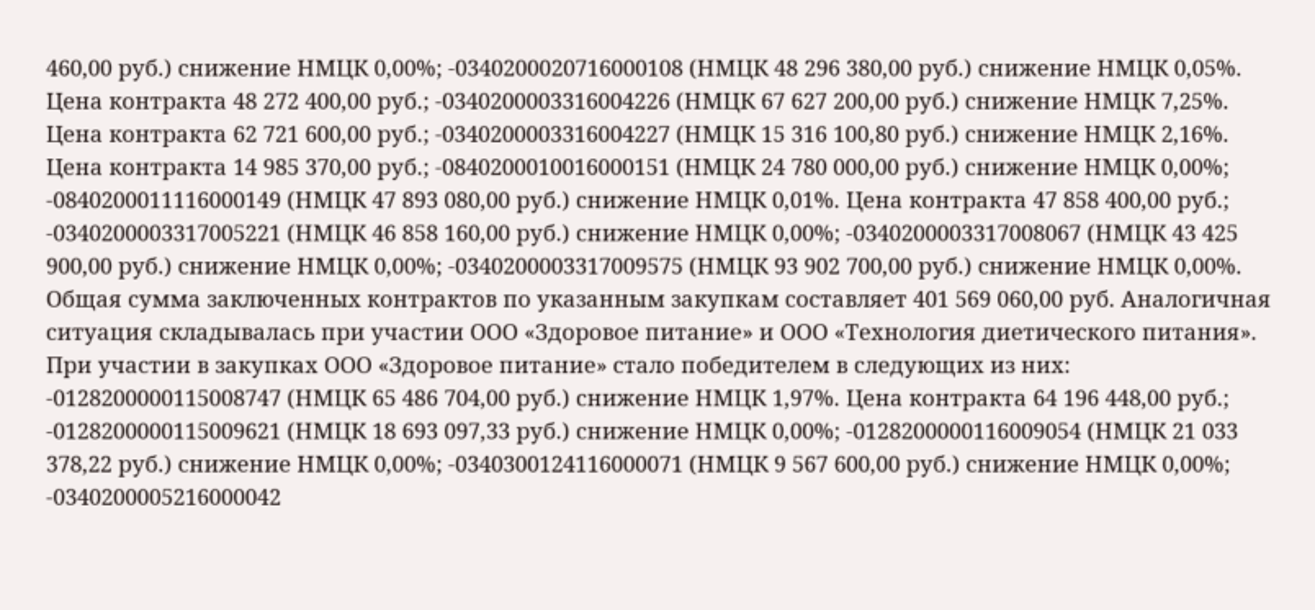460,00 руб.) снижение НМЦК 0,00%; -0340200020716000108 (НМЦК 48 296 380,00 руб.) снижение НМЦК 0,05%. Цена контракта 48 272 400,00 руб.; -0340200003316004226 (НМЦК 67 627 200,00 руб.) снижение НМЦК 7,25%. Цена контракта 62 721 600,00 руб.; -0340200003316004227 (НМЦК 15 316 100,80 руб.) снижение НМЦК 2,16%. Цена контракта 14 985 370,00 руб.; -0840200010016000151 (НМЦК 24 780 000,00 руб.) снижение НМЦК 0,00%; -0840200011116000149 (НМЦК 47 893 080,00 руб.) снижение НМЦК 0,01%. Цена контракта 47 858 400,00 руб.; -0340200003317005221 (НМЦК 46 858 160,00 руб.) снижение НМЦК 0,00%; -0340200003317008067 (НМЦК 43 425 900,00 руб.) снижение НМЦК 0,00%; -0340200003317009575 (НМЦК 93 902 700,00 руб.) снижение НМЦК 0,00%. Общая сумма заключенных контрактов по указанным закупкам составляет 401 569 060,00 руб. Аналогичная ситуация складывалась при участии ООО «Здоровое питание» и ООО «Технология диетического питания». При участии в закупках ООО «Здоровое питание» стало победителем в следующих из них: -0128200000115008747 (НМЦК 65 486 704,00 руб.) снижение НМЦК 1,97%. Цена контракта 64 196 448,00 руб.; -0128200000115009621 (НМЦК 18 693 097,33 руб.) снижение НМЦК 0,00%; -0128200000116009054 (НМЦК 21 033 378,22 руб.) снижение НМЦК 0,00%; -0340300124116000071 (НМЦК 9 567 600,00 руб.) снижение НМЦК 0,00%; -0340200005216000042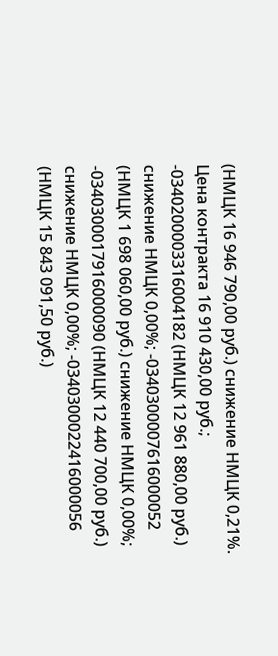(НМЦК 16 946 790,00 руб.) снижение НМЦК 0,21%. Цена контракта 16 910 430,00 руб.; -0340200003316004182 (НМЦК 12 961 880,00 руб.) снижение НМЦК 0,00%; -0340300007616000052 (НМЦК 1 698 060,00 руб.) снижение НМЦК 0,00%; -0340300017916000090 (НМЦК 12 440 700,00 руб.) снижение НМЦК 0,00%; -0340300022416000056 (НМЦК 15 843 091,50 руб.)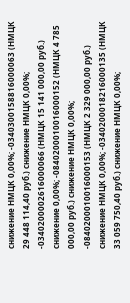снижение НМЦК 0,00%; -0340300158816000063 (НМЦК 29 448 114,40 руб.) снижение НМЦК 0,00%; -0340200002616000066 (НМЦК 15 141 000,00 руб.) снижение 0,00%; -0840200010016000152 (НМЦК 4 785 000,00 руб.) снижение НМЦК 0,00%; -0840200010016000153 (НМЦК 2 329 000,00 руб.) снижение НМЦК 0,00%; -0340200018216000135 (НМЦК 33 059 750,40 руб.) снижение НМЦК 0,00%;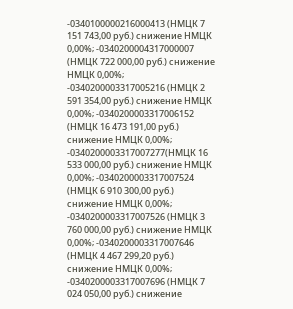-0340100000216000413 (НМЦК 7 151 743,00 руб.) снижение НМЦК 0,00%; -0340200004317000007 (НМЦК 722 000,00 руб.) снижение НМЦК 0,00%; -0340200003317005216 (НМЦК 2 591 354,00 руб.) снижение НМЦК 0,00%; -0340200003317006152 (НМЦК 16 473 191,00 руб.) снижение НМЦК 0,00%; -0340200003317007277(НМЦК 16 533 000,00 руб.) снижение НМЦК 0,00%; -0340200003317007524 (НМЦК 6 910 300,00 руб.) снижение НМЦК 0,00%; -0340200003317007526 (НМЦК 3 760 000,00 руб.) снижение НМЦК 0,00%; -0340200003317007646 (НМЦК 4 467 299,20 руб.) снижение НМЦК 0,00%; -0340200003317007696 (НМЦК 7 024 050,00 руб.) снижение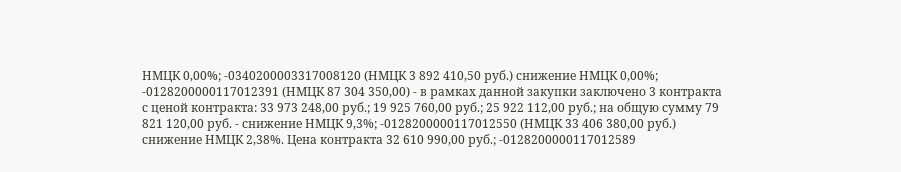НМЦК 0,00%; -0340200003317008120 (НМЦК 3 892 410,50 руб.) снижение НМЦК 0,00%; -0128200000117012391 (НМЦК 87 304 350,00) - в рамках данной закупки заключено 3 контракта с ценой контракта: 33 973 248,00 руб.; 19 925 760,00 руб.; 25 922 112,00 руб.; на общую сумму 79 821 120,00 руб. - снижение НМЦК 9,3%; -0128200000117012550 (НМЦК 33 406 380,00 руб.) снижение НМЦК 2,38%. Цена контракта 32 610 990,00 руб.; -0128200000117012589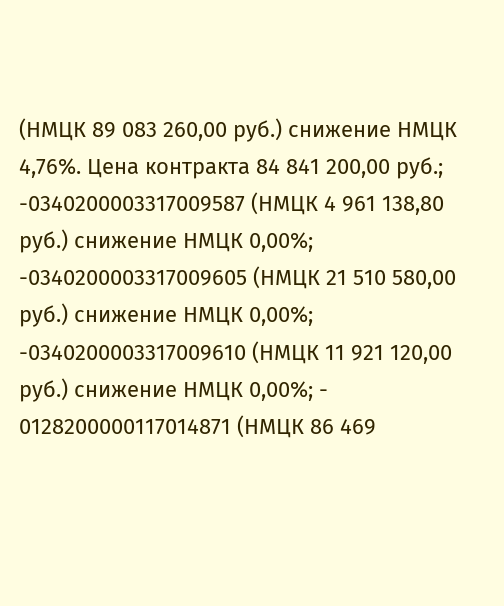(НМЦК 89 083 260,00 руб.) снижение НМЦК 4,76%. Цена контракта 84 841 200,00 руб.; -0340200003317009587 (НМЦК 4 961 138,80 руб.) снижение НМЦК 0,00%; -0340200003317009605 (НМЦК 21 510 580,00 руб.) снижение НМЦК 0,00%; -0340200003317009610 (НМЦК 11 921 120,00 руб.) снижение НМЦК 0,00%; - 0128200000117014871 (НМЦК 86 469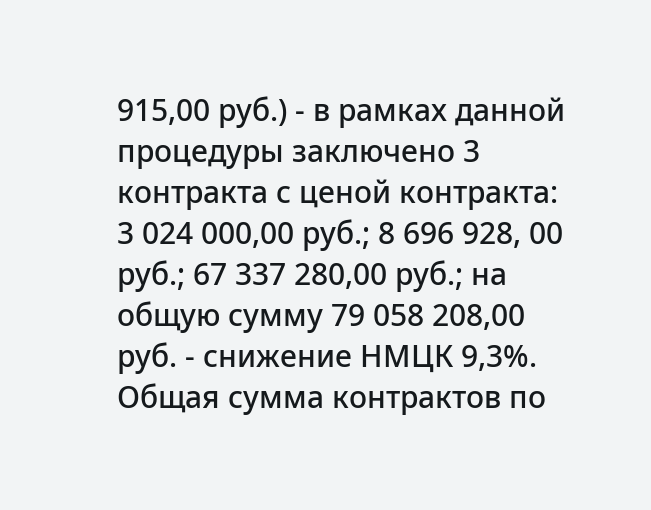915,00 руб.) - в рамках данной процедуры заключено 3 контракта с ценой контракта: 3 024 000,00 руб.; 8 696 928, 00 руб.; 67 337 280,00 руб.; на общую сумму 79 058 208,00 руб. - снижение НМЦК 9,3%. Общая сумма контрактов по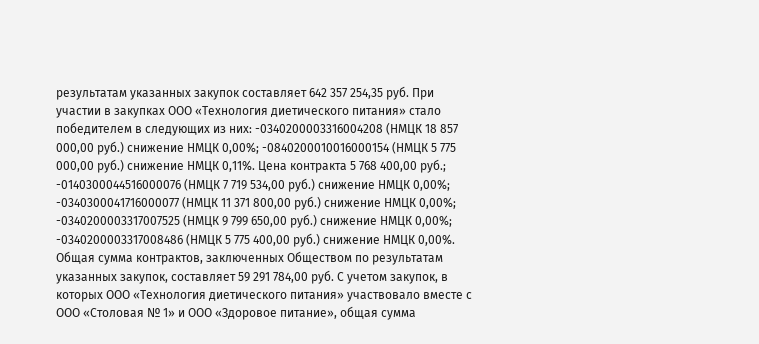результатам указанных закупок составляет 642 357 254,35 руб. При участии в закупках ООО «Технология диетического питания» стало победителем в следующих из них: -0340200003316004208 (НМЦК 18 857 000,00 руб.) снижение НМЦК 0,00%; -0840200010016000154 (НМЦК 5 775 000,00 руб.) снижение НМЦК 0,11%. Цена контракта 5 768 400,00 руб.; -0140300044516000076 (НМЦК 7 719 534,00 руб.) снижение НМЦК 0,00%; -0340300041716000077 (НМЦК 11 371 800,00 руб.) снижение НМЦК 0,00%; -0340200003317007525 (НМЦК 9 799 650,00 руб.) снижение НМЦК 0,00%; -0340200003317008486 (НМЦК 5 775 400,00 руб.) снижение НМЦК 0,00%. Общая сумма контрактов, заключенных Обществом по результатам указанных закупок, составляет 59 291 784,00 руб. С учетом закупок, в которых ООО «Технология диетического питания» участвовало вместе с ООО «Столовая № 1» и ООО «Здоровое питание», общая сумма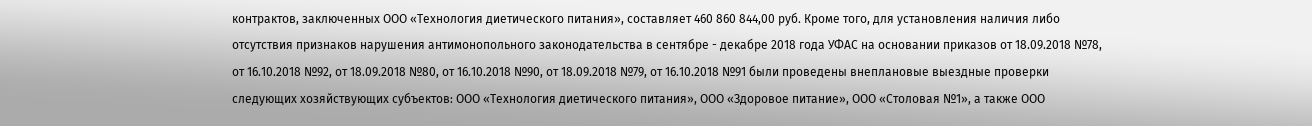контрактов, заключенных ООО «Технология диетического питания», составляет 460 860 844,00 руб. Кроме того, для установления наличия либо отсутствия признаков нарушения антимонопольного законодательства в сентябре - декабре 2018 года УФАС на основании приказов от 18.09.2018 №78, от 16.10.2018 №92, от 18.09.2018 №80, от 16.10.2018 №90, от 18.09.2018 №79, от 16.10.2018 №91 были проведены внеплановые выездные проверки следующих хозяйствующих субъектов: ООО «Технология диетического питания», ООО «Здоровое питание», ООО «Столовая №1», а также ООО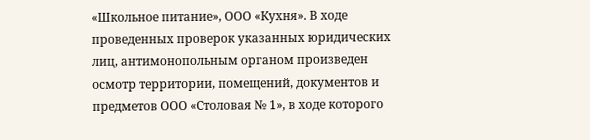«Школьное питание», ООО «Кухня». В ходе проведенных проверок указанных юридических лиц, антимонопольным органом произведен осмотр территории, помещений, документов и предметов ООО «Столовая № 1», в ходе которого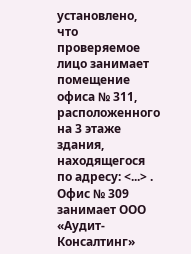установлено, что проверяемое лицо занимает помещение офиса № 311, расположенного на 3 этаже здания, находящегося по адресу: <...> . Офис № 309 занимает ООО «Аудит-Консалтинг»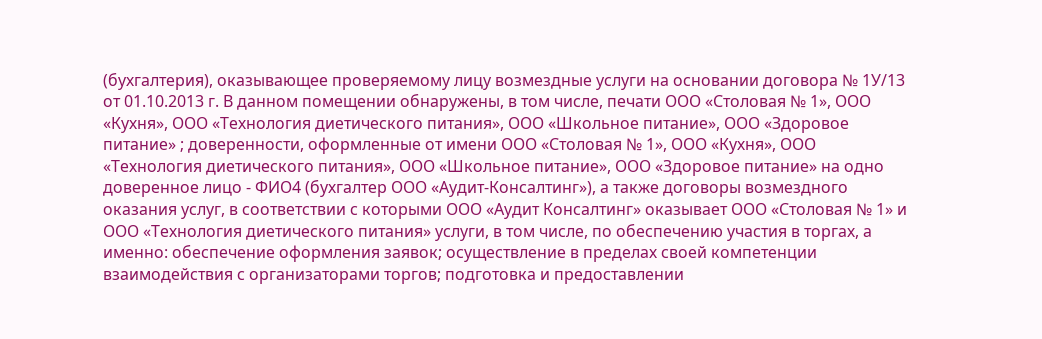(бухгалтерия), оказывающее проверяемому лицу возмездные услуги на основании договора № 1У/13 от 01.10.2013 г. В данном помещении обнаружены, в том числе, печати ООО «Столовая № 1», ООО «Кухня», ООО «Технология диетического питания», ООО «Школьное питание», ООО «Здоровое питание» ; доверенности, оформленные от имени ООО «Столовая № 1», ООО «Кухня», ООО «Технология диетического питания», ООО «Школьное питание», ООО «Здоровое питание» на одно доверенное лицо - ФИО4 (бухгалтер ООО «Аудит-Консалтинг»), а также договоры возмездного оказания услуг, в соответствии с которыми ООО «Аудит Консалтинг» оказывает ООО «Столовая № 1» и ООО «Технология диетического питания» услуги, в том числе, по обеспечению участия в торгах, а именно: обеспечение оформления заявок; осуществление в пределах своей компетенции взаимодействия с организаторами торгов; подготовка и предоставлении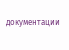документации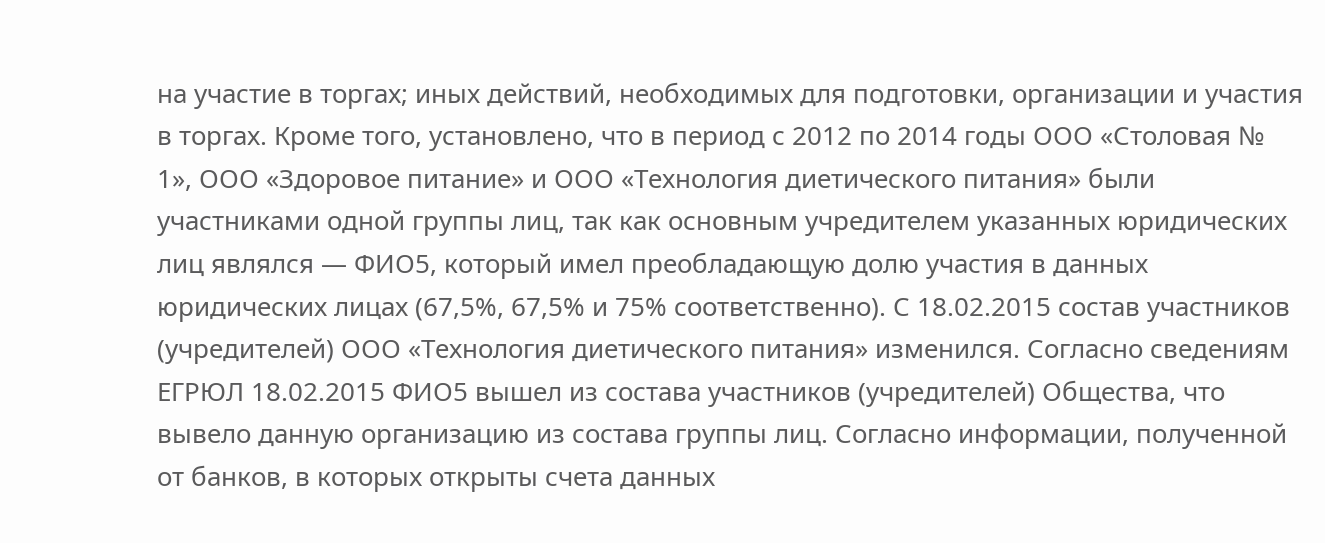на участие в торгах; иных действий, необходимых для подготовки, организации и участия в торгах. Кроме того, установлено, что в период с 2012 по 2014 годы ООО «Столовая № 1», ООО «Здоровое питание» и ООО «Технология диетического питания» были участниками одной группы лиц, так как основным учредителем указанных юридических лиц являлся — ФИО5, который имел преобладающую долю участия в данных юридических лицах (67,5%, 67,5% и 75% соответственно). С 18.02.2015 состав участников (учредителей) ООО «Технология диетического питания» изменился. Согласно сведениям ЕГРЮЛ 18.02.2015 ФИО5 вышел из состава участников (учредителей) Общества, что вывело данную организацию из состава группы лиц. Согласно информации, полученной от банков, в которых открыты счета данных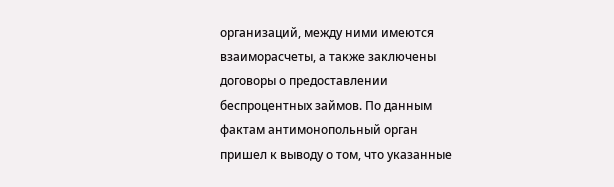организаций, между ними имеются взаиморасчеты, а также заключены договоры о предоставлении беспроцентных займов. По данным фактам антимонопольный орган пришел к выводу о том, что указанные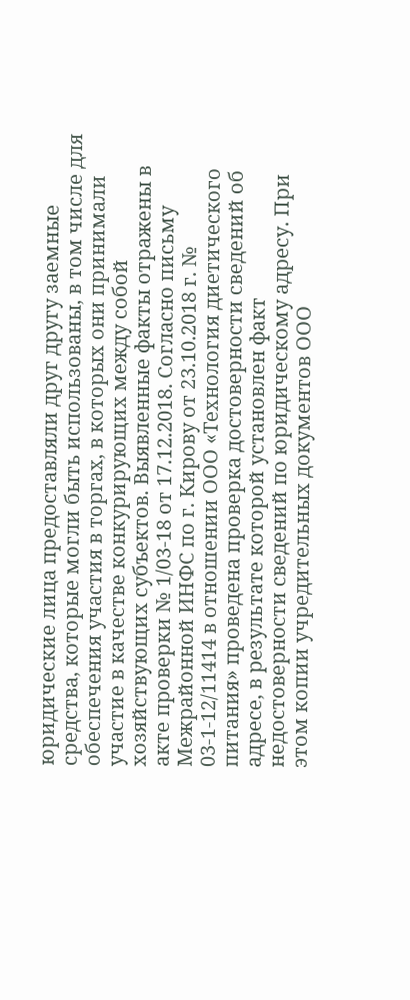юридические лица предоставляли друг другу заемные средства, которые могли быть использованы, в том числе для обеспечения участия в торгах, в которых они принимали участие в качестве конкурирующих между собой хозяйствующих субъектов. Выявленные факты отражены в акте проверки № 1/03-18 от 17.12.2018. Согласно письму Межрайонной ИНФС по г. Кирову от 23.10.2018 г. № 03-1-12/11414 в отношении ООО «Технология диетического питания» проведена проверка достоверности сведений об адресе, в результате которой установлен факт недостоверности сведений по юридическому адресу. При этом копии учредительных документов ООО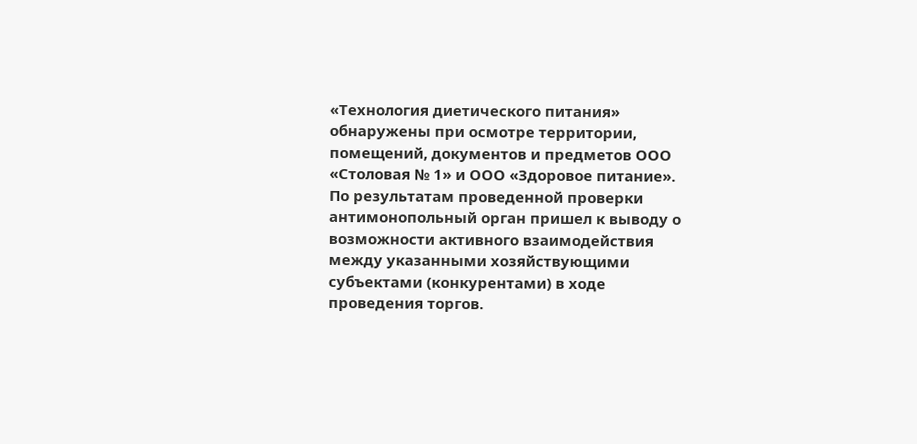«Технология диетического питания» обнаружены при осмотре территории, помещений, документов и предметов ООО «Столовая № 1» и ООО «Здоровое питание». По результатам проведенной проверки антимонопольный орган пришел к выводу о возможности активного взаимодействия между указанными хозяйствующими субъектами (конкурентами) в ходе проведения торгов.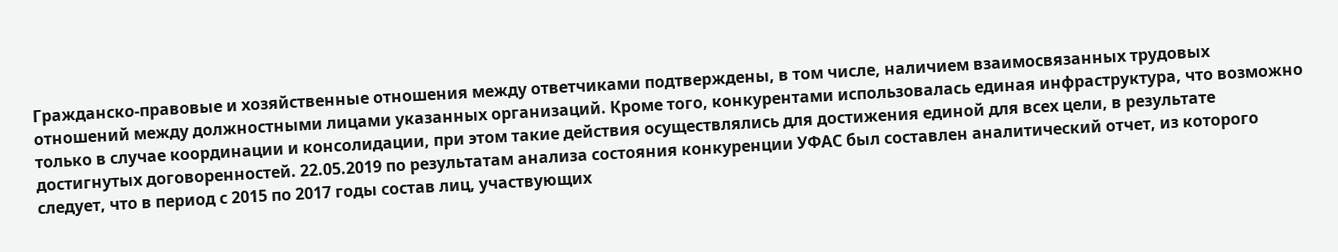Гражданско-правовые и хозяйственные отношения между ответчиками подтверждены, в том числе, наличием взаимосвязанных трудовых отношений между должностными лицами указанных организаций. Кроме того, конкурентами использовалась единая инфраструктура, что возможно только в случае координации и консолидации, при этом такие действия осуществлялись для достижения единой для всех цели, в результате достигнутых договоренностей. 22.05.2019 по результатам анализа состояния конкуренции УФАС был составлен аналитический отчет, из которого следует, что в период с 2015 по 2017 годы состав лиц, участвующих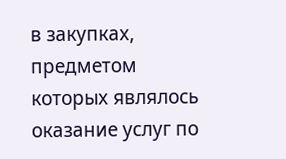в закупках, предметом которых являлось оказание услуг по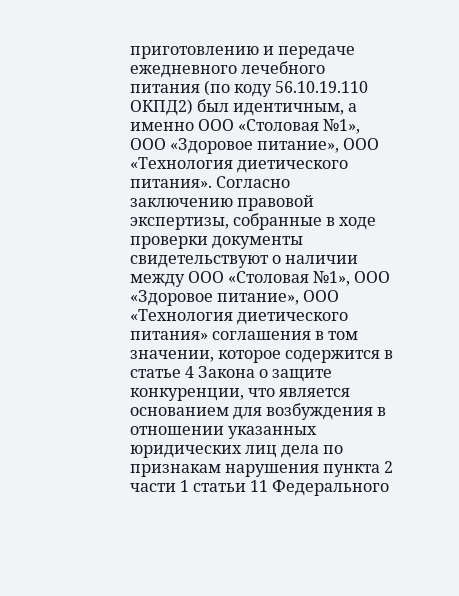приготовлению и передаче ежедневного лечебного питания (по коду 56.10.19.110 ОКПД2) был идентичным, а именно ООО «Столовая №1», ООО «Здоровое питание», ООО «Технология диетического питания». Согласно заключению правовой экспертизы, собранные в ходе проверки документы свидетельствуют о наличии между ООО «Столовая №1», ООО «Здоровое питание», ООО «Технология диетического питания» соглашения в том значении, которое содержится в статье 4 Закона о защите конкуренции, что является основанием для возбуждения в отношении указанных юридических лиц дела по признакам нарушения пункта 2 части 1 статьи 11 Федерального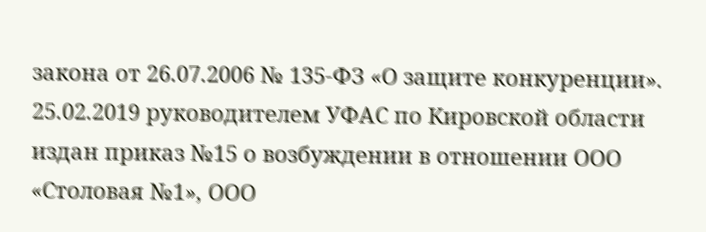закона от 26.07.2006 № 135-ФЗ «О защите конкуренции». 25.02.2019 руководителем УФАС по Кировской области издан приказ №15 о возбуждении в отношении ООО «Столовая №1», ООО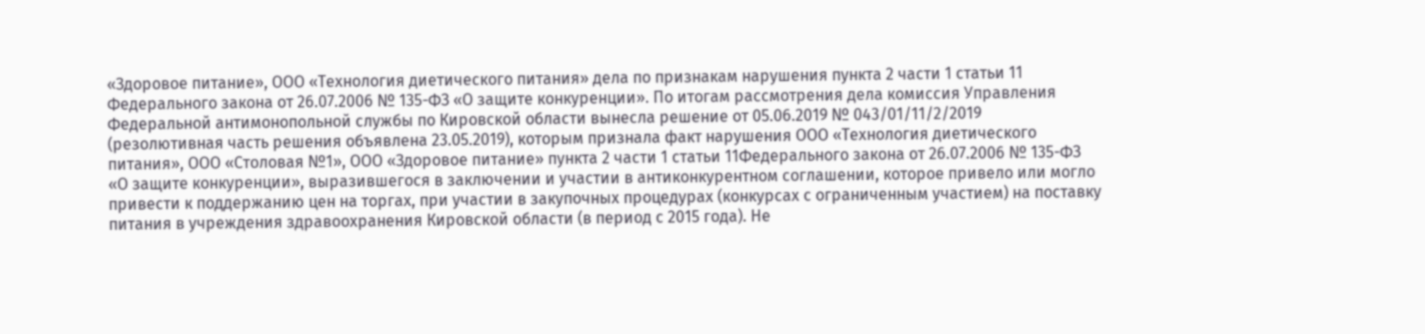«Здоровое питание», ООО «Технология диетического питания» дела по признакам нарушения пункта 2 части 1 статьи 11 Федерального закона от 26.07.2006 № 135-ФЗ «О защите конкуренции». По итогам рассмотрения дела комиссия Управления Федеральной антимонопольной службы по Кировской области вынесла решение от 05.06.2019 № 043/01/11/2/2019 (резолютивная часть решения объявлена 23.05.2019), которым признала факт нарушения ООО «Технология диетического питания», ООО «Столовая №1», ООО «Здоровое питание» пункта 2 части 1 статьи 11Федерального закона от 26.07.2006 № 135-ФЗ «О защите конкуренции», выразившегося в заключении и участии в антиконкурентном соглашении, которое привело или могло привести к поддержанию цен на торгах, при участии в закупочных процедурах (конкурсах с ограниченным участием) на поставку питания в учреждения здравоохранения Кировской области (в период с 2015 года). Не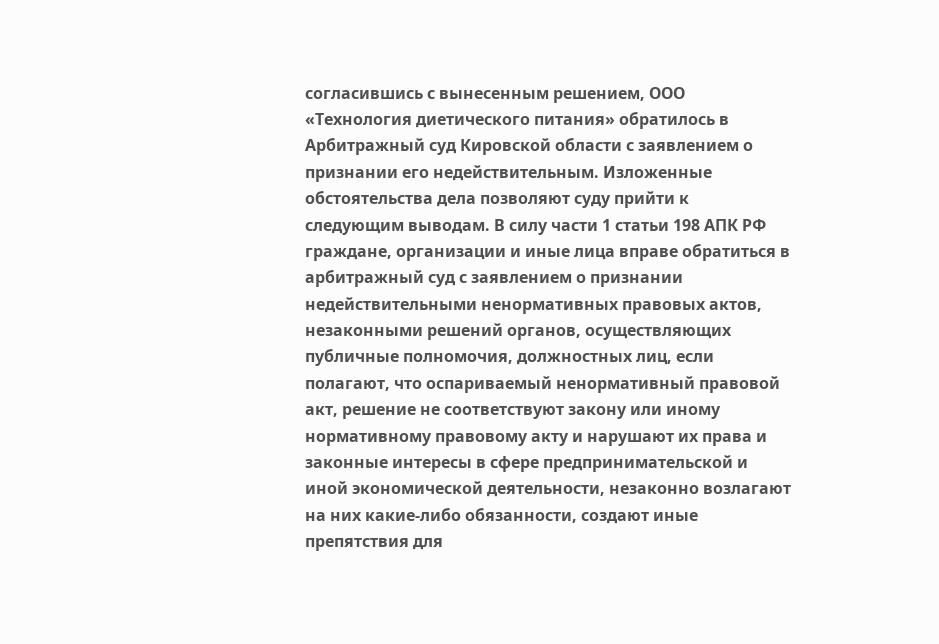согласившись с вынесенным решением, ООО «Технология диетического питания» обратилось в Арбитражный суд Кировской области с заявлением о признании его недействительным. Изложенные обстоятельства дела позволяют суду прийти к следующим выводам. В силу части 1 статьи 198 АПК РФ граждане, организации и иные лица вправе обратиться в арбитражный суд с заявлением о признании недействительными ненормативных правовых актов, незаконными решений органов, осуществляющих публичные полномочия, должностных лиц, если полагают, что оспариваемый ненормативный правовой акт, решение не соответствуют закону или иному нормативному правовому акту и нарушают их права и законные интересы в сфере предпринимательской и иной экономической деятельности, незаконно возлагают на них какие-либо обязанности, создают иные препятствия для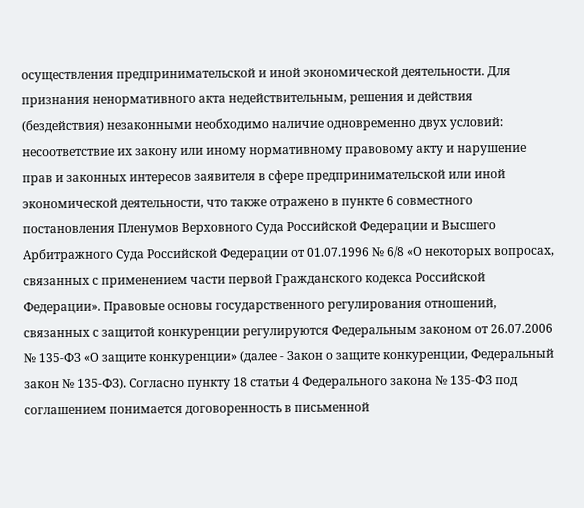осуществления предпринимательской и иной экономической деятельности. Для признания ненормативного акта недействительным, решения и действия (бездействия) незаконными необходимо наличие одновременно двух условий: несоответствие их закону или иному нормативному правовому акту и нарушение прав и законных интересов заявителя в сфере предпринимательской или иной экономической деятельности, что также отражено в пункте 6 совместного постановления Пленумов Верховного Суда Российской Федерации и Высшего Арбитражного Суда Российской Федерации от 01.07.1996 № 6/8 «О некоторых вопросах, связанных с применением части первой Гражданского кодекса Российской Федерации». Правовые основы государственного регулирования отношений, связанных с защитой конкуренции регулируются Федеральным законом от 26.07.2006 № 135-ФЗ «О защите конкуренции» (далее - Закон о защите конкуренции, Федеральный закон № 135-ФЗ). Согласно пункту 18 статьи 4 Федерального закона № 135-ФЗ под соглашением понимается договоренность в письменной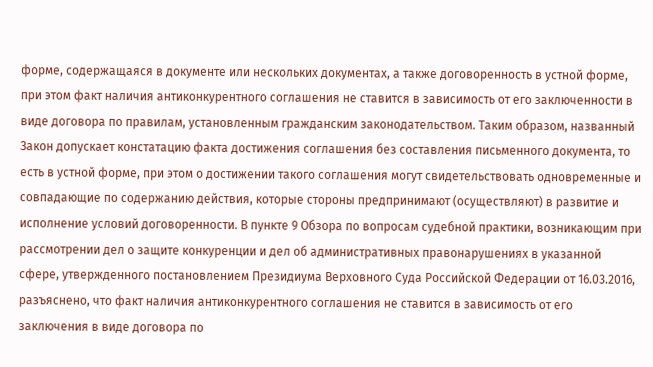форме, содержащаяся в документе или нескольких документах, а также договоренность в устной форме, при этом факт наличия антиконкурентного соглашения не ставится в зависимость от его заключенности в виде договора по правилам, установленным гражданским законодательством. Таким образом, названный Закон допускает констатацию факта достижения соглашения без составления письменного документа, то есть в устной форме, при этом о достижении такого соглашения могут свидетельствовать одновременные и совпадающие по содержанию действия, которые стороны предпринимают (осуществляют) в развитие и исполнение условий договоренности. В пункте 9 Обзора по вопросам судебной практики, возникающим при рассмотрении дел о защите конкуренции и дел об административных правонарушениях в указанной сфере, утвержденного постановлением Президиума Верховного Суда Российской Федерации от 16.03.2016, разъяснено, что факт наличия антиконкурентного соглашения не ставится в зависимость от его заключения в виде договора по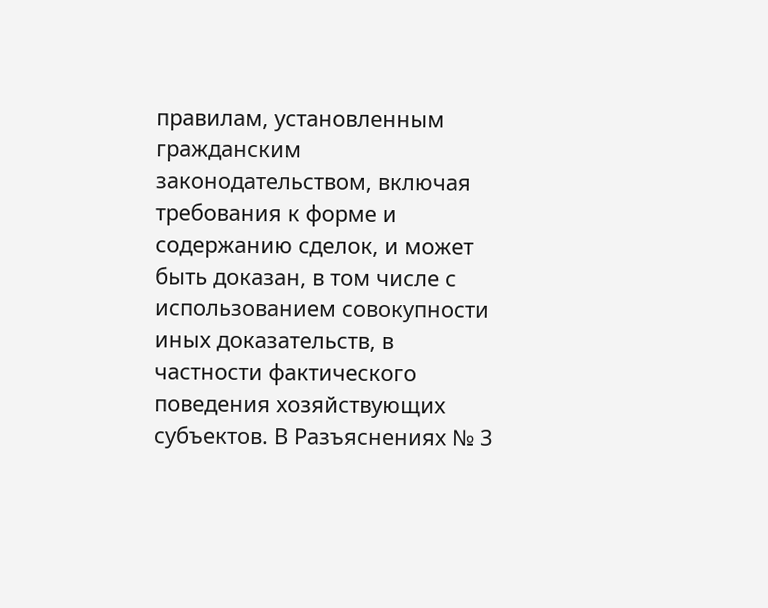правилам, установленным гражданским законодательством, включая требования к форме и содержанию сделок, и может быть доказан, в том числе с использованием совокупности иных доказательств, в частности фактического поведения хозяйствующих субъектов. В Разъяснениях № 3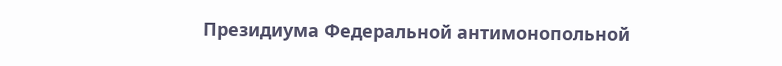Президиума Федеральной антимонопольной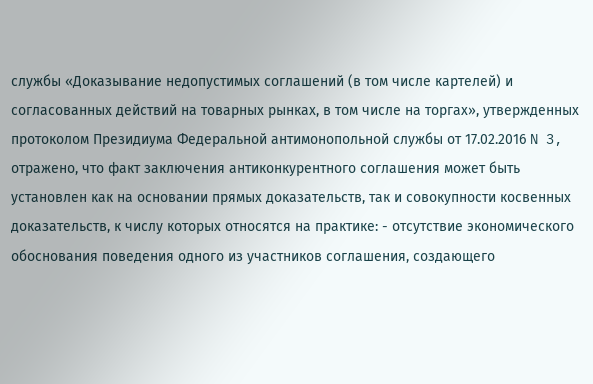службы «Доказывание недопустимых соглашений (в том числе картелей) и согласованных действий на товарных рынках, в том числе на торгах», утвержденных протоколом Президиума Федеральной антимонопольной службы от 17.02.2016 N 3, отражено, что факт заключения антиконкурентного соглашения может быть установлен как на основании прямых доказательств, так и совокупности косвенных доказательств, к числу которых относятся на практике: - отсутствие экономического обоснования поведения одного из участников соглашения, создающего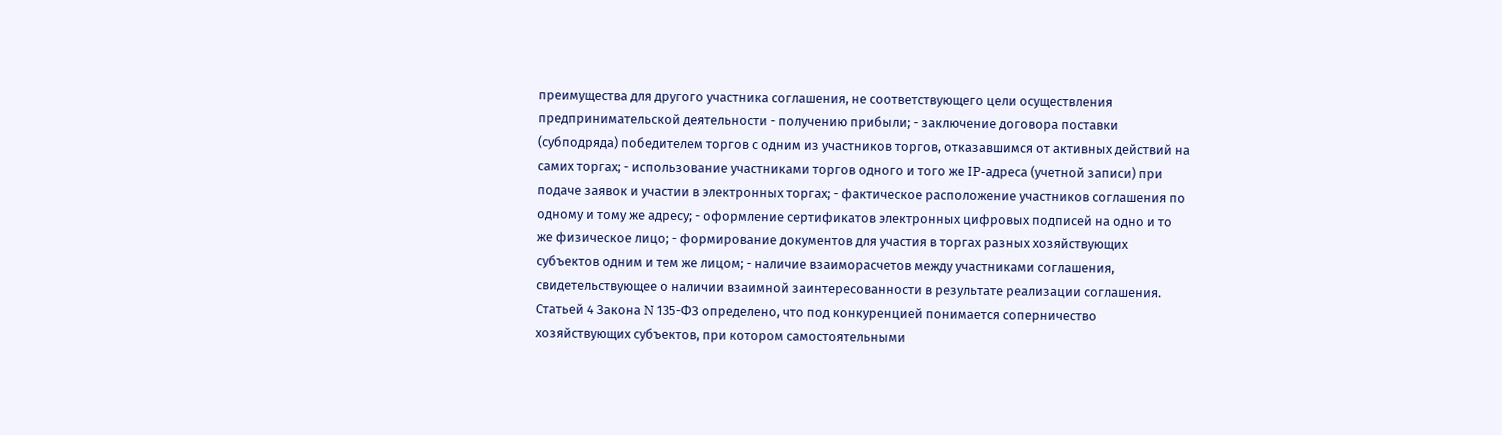преимущества для другого участника соглашения, не соответствующего цели осуществления предпринимательской деятельности - получению прибыли; - заключение договора поставки (субподряда) победителем торгов с одним из участников торгов, отказавшимся от активных действий на самих торгах; - использование участниками торгов одного и того же IP-адреса (учетной записи) при подаче заявок и участии в электронных торгах; - фактическое расположение участников соглашения по одному и тому же адресу; - оформление сертификатов электронных цифровых подписей на одно и то же физическое лицо; - формирование документов для участия в торгах разных хозяйствующих субъектов одним и тем же лицом; - наличие взаиморасчетов между участниками соглашения, свидетельствующее о наличии взаимной заинтересованности в результате реализации соглашения. Статьей 4 Закона N 135-ФЗ определено, что под конкуренцией понимается соперничество хозяйствующих субъектов, при котором самостоятельными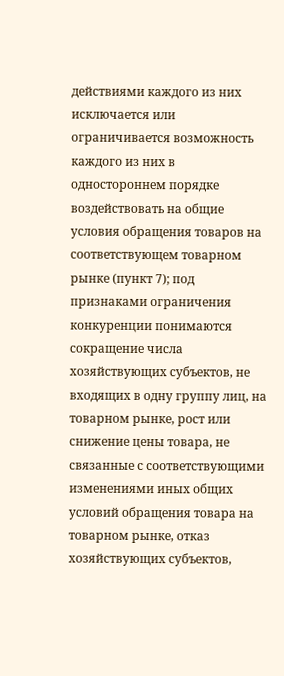действиями каждого из них исключается или ограничивается возможность каждого из них в одностороннем порядке воздействовать на общие условия обращения товаров на соответствующем товарном рынке (пункт 7); под признаками ограничения конкуренции понимаются сокращение числа хозяйствующих субъектов, не входящих в одну группу лиц, на товарном рынке, рост или снижение цены товара, не связанные с соответствующими изменениями иных общих условий обращения товара на товарном рынке, отказ хозяйствующих субъектов,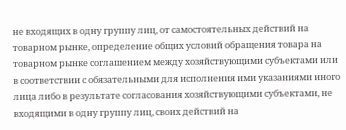не входящих в одну группу лиц, от самостоятельных действий на товарном рынке, определение общих условий обращения товара на товарном рынке соглашением между хозяйствующими субъектами или в соответствии с обязательными для исполнения ими указаниями иного лица либо в результате согласования хозяйствующими субъектами, не входящими в одну группу лиц, своих действий на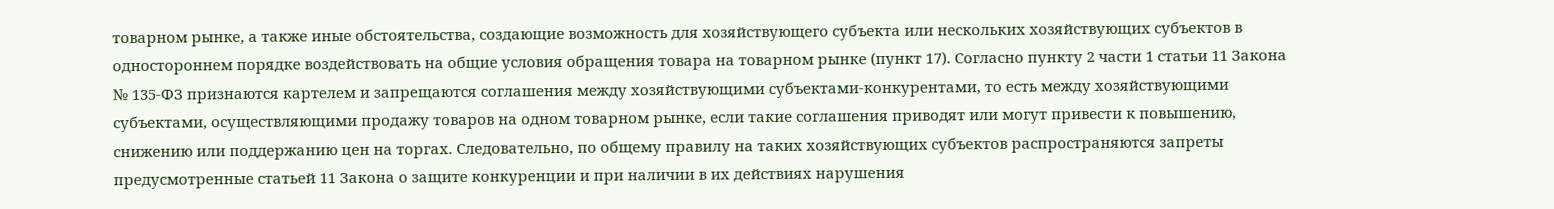товарном рынке, а также иные обстоятельства, создающие возможность для хозяйствующего субъекта или нескольких хозяйствующих субъектов в одностороннем порядке воздействовать на общие условия обращения товара на товарном рынке (пункт 17). Согласно пункту 2 части 1 статьи 11 Закона № 135-ФЗ признаются картелем и запрещаются соглашения между хозяйствующими субъектами-конкурентами, то есть между хозяйствующими субъектами, осуществляющими продажу товаров на одном товарном рынке, если такие соглашения приводят или могут привести к повышению, снижению или поддержанию цен на торгах. Следовательно, по общему правилу на таких хозяйствующих субъектов распространяются запреты предусмотренные статьей 11 Закона о защите конкуренции и при наличии в их действиях нарушения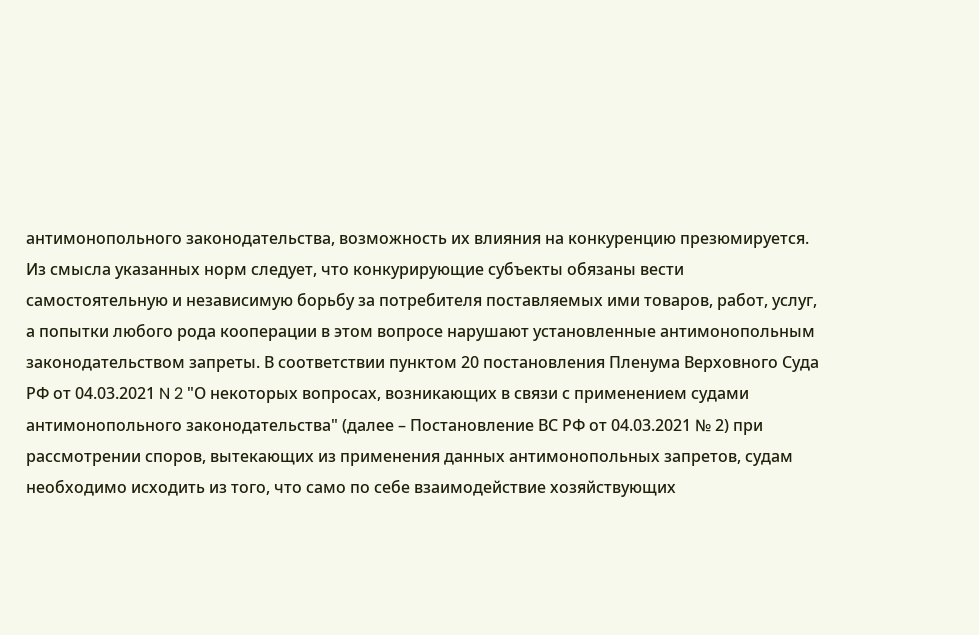антимонопольного законодательства, возможность их влияния на конкуренцию презюмируется. Из смысла указанных норм следует, что конкурирующие субъекты обязаны вести самостоятельную и независимую борьбу за потребителя поставляемых ими товаров, работ, услуг, а попытки любого рода кооперации в этом вопросе нарушают установленные антимонопольным законодательством запреты. В соответствии пунктом 20 постановления Пленума Верховного Суда РФ от 04.03.2021 N 2 "О некоторых вопросах, возникающих в связи с применением судами антимонопольного законодательства" (далее – Постановление ВС РФ от 04.03.2021 № 2) при рассмотрении споров, вытекающих из применения данных антимонопольных запретов, судам необходимо исходить из того, что само по себе взаимодействие хозяйствующих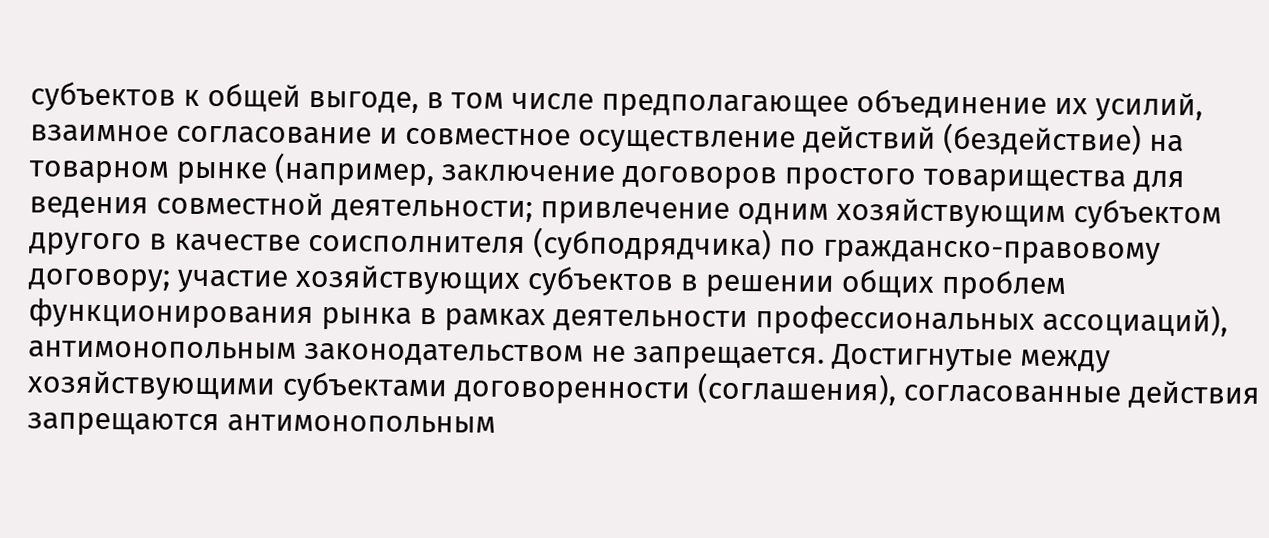субъектов к общей выгоде, в том числе предполагающее объединение их усилий, взаимное согласование и совместное осуществление действий (бездействие) на товарном рынке (например, заключение договоров простого товарищества для ведения совместной деятельности; привлечение одним хозяйствующим субъектом другого в качестве соисполнителя (субподрядчика) по гражданско-правовому договору; участие хозяйствующих субъектов в решении общих проблем функционирования рынка в рамках деятельности профессиональных ассоциаций), антимонопольным законодательством не запрещается. Достигнутые между хозяйствующими субъектами договоренности (соглашения), согласованные действия запрещаются антимонопольным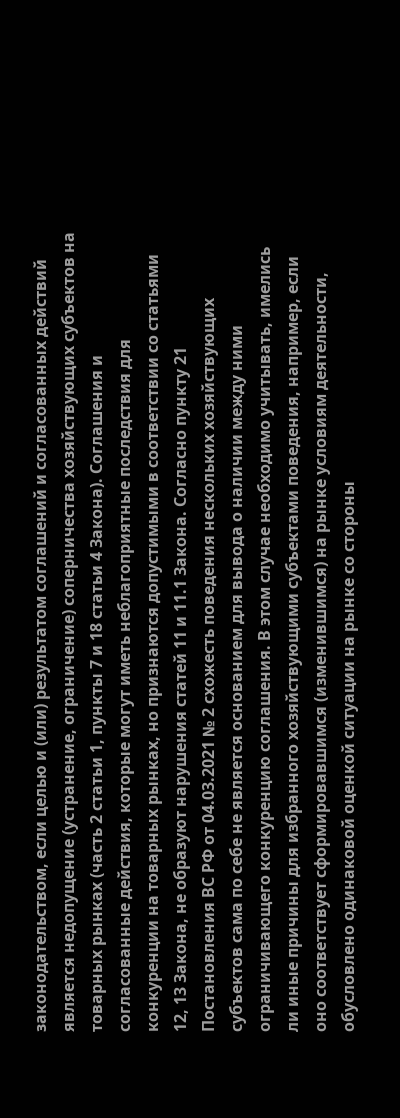законодательством, если целью и (или) результатом соглашений и согласованных действий является недопущение (устранение, ограничение) соперничества хозяйствующих субъектов на товарных рынках (часть 2 статьи 1, пункты 7 и 18 статьи 4 Закона). Соглашения и согласованные действия, которые могут иметь неблагоприятные последствия для конкуренции на товарных рынках, но признаются допустимыми в соответствии со статьями 12, 13 Закона, не образуют нарушения статей 11 и 11.1 Закона. Согласно пункту 21 Постановления ВС РФ от 04.03.2021 № 2 схожесть поведения нескольких хозяйствующих субъектов сама по себе не является основанием для вывода о наличии между ними ограничивающего конкуренцию соглашения. В этом случае необходимо учитывать, имелись ли иные причины для избранного хозяйствующими субъектами поведения, например, если оно соответствует сформировавшимся (изменившимся) на рынке условиям деятельности, обусловлено одинаковой оценкой ситуации на рынке со стороны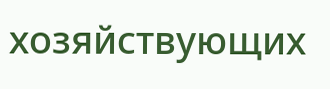хозяйствующих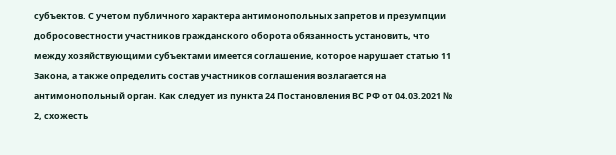субъектов. С учетом публичного характера антимонопольных запретов и презумпции добросовестности участников гражданского оборота обязанность установить, что между хозяйствующими субъектами имеется соглашение, которое нарушает статью 11 Закона, а также определить состав участников соглашения возлагается на антимонопольный орган. Как следует из пункта 24 Постановления ВС РФ от 04.03.2021 № 2, схожесть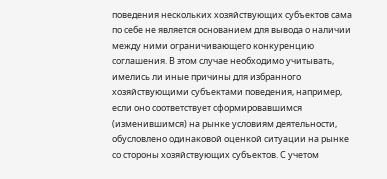поведения нескольких хозяйствующих субъектов сама по себе не является основанием для вывода о наличии между ними ограничивающего конкуренцию соглашения. В этом случае необходимо учитывать, имелись ли иные причины для избранного хозяйствующими субъектами поведения, например, если оно соответствует сформировавшимся (изменившимся) на рынке условиям деятельности, обусловлено одинаковой оценкой ситуации на рынке со стороны хозяйствующих субъектов. С учетом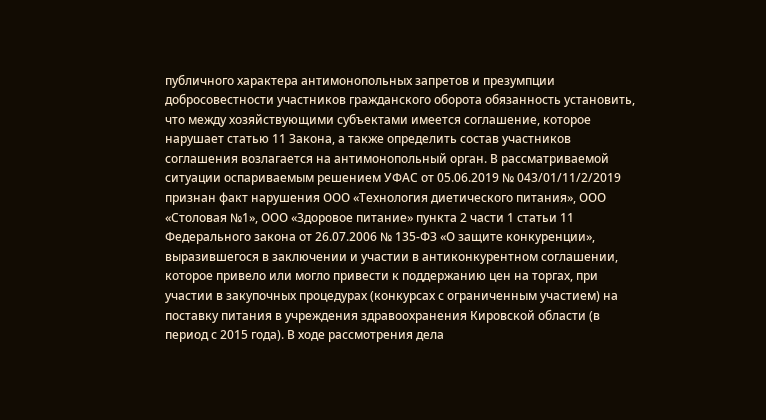публичного характера антимонопольных запретов и презумпции добросовестности участников гражданского оборота обязанность установить, что между хозяйствующими субъектами имеется соглашение, которое нарушает статью 11 Закона, а также определить состав участников соглашения возлагается на антимонопольный орган. В рассматриваемой ситуации оспариваемым решением УФАС от 05.06.2019 № 043/01/11/2/2019 признан факт нарушения ООО «Технология диетического питания», ООО «Столовая №1», ООО «Здоровое питание» пункта 2 части 1 статьи 11 Федерального закона от 26.07.2006 № 135-ФЗ «О защите конкуренции», выразившегося в заключении и участии в антиконкурентном соглашении, которое привело или могло привести к поддержанию цен на торгах, при участии в закупочных процедурах (конкурсах с ограниченным участием) на поставку питания в учреждения здравоохранения Кировской области (в период с 2015 года). В ходе рассмотрения дела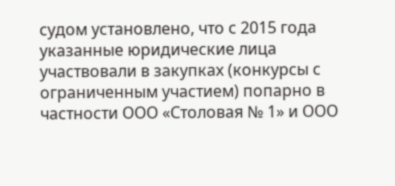судом установлено, что с 2015 года указанные юридические лица участвовали в закупках (конкурсы с ограниченным участием) попарно в частности ООО «Столовая № 1» и ООО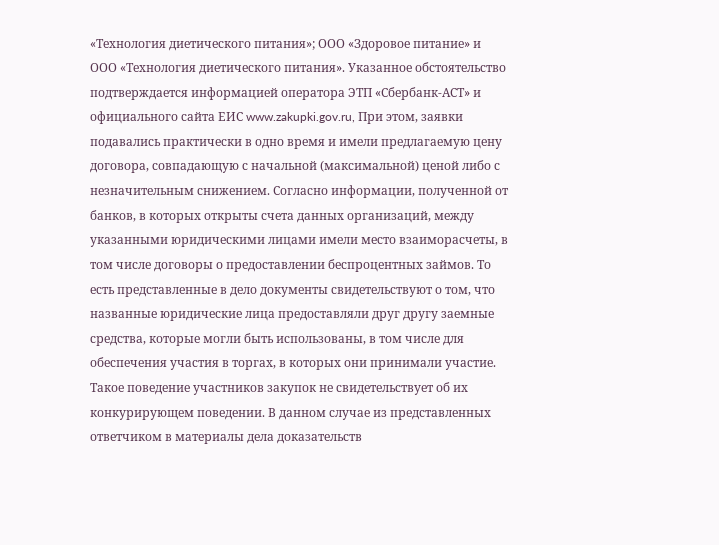«Технология диетического питания»; ООО «Здоровое питание» и ООО «Технология диетического питания». Указанное обстоятельство подтверждается информацией оператора ЭТП «Сбербанк-АСТ» и официального сайта ЕИС www.zakupki.gov.ru, При этом, заявки подавались практически в одно время и имели предлагаемую цену договора, совпадающую с начальной (максимальной) ценой либо с незначительным снижением. Согласно информации, полученной от банков, в которых открыты счета данных организаций, между указанными юридическими лицами имели место взаиморасчеты, в том числе договоры о предоставлении беспроцентных займов. То есть представленные в дело документы свидетельствуют о том, что названные юридические лица предоставляли друг другу заемные средства, которые могли быть использованы, в том числе для обеспечения участия в торгах, в которых они принимали участие. Такое поведение участников закупок не свидетельствует об их конкурирующем поведении. В данном случае из представленных ответчиком в материалы дела доказательств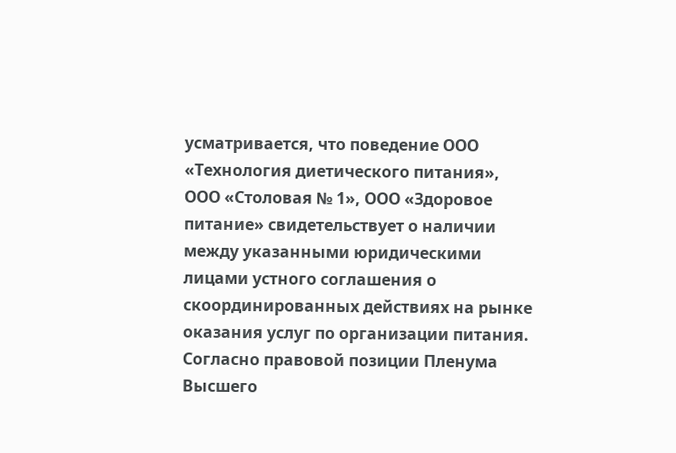усматривается, что поведение ООО «Технология диетического питания», ООО «Столовая № 1», ООО «Здоровое питание» свидетельствует о наличии между указанными юридическими лицами устного соглашения о скоординированных действиях на рынке оказания услуг по организации питания. Согласно правовой позиции Пленума Высшего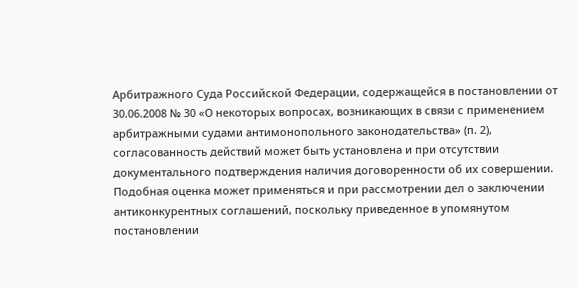Арбитражного Суда Российской Федерации, содержащейся в постановлении от 30.06.2008 № 30 «О некоторых вопросах, возникающих в связи с применением арбитражными судами антимонопольного законодательства» (п. 2), согласованность действий может быть установлена и при отсутствии документального подтверждения наличия договоренности об их совершении. Подобная оценка может применяться и при рассмотрении дел о заключении антиконкурентных соглашений, поскольку приведенное в упомянутом постановлении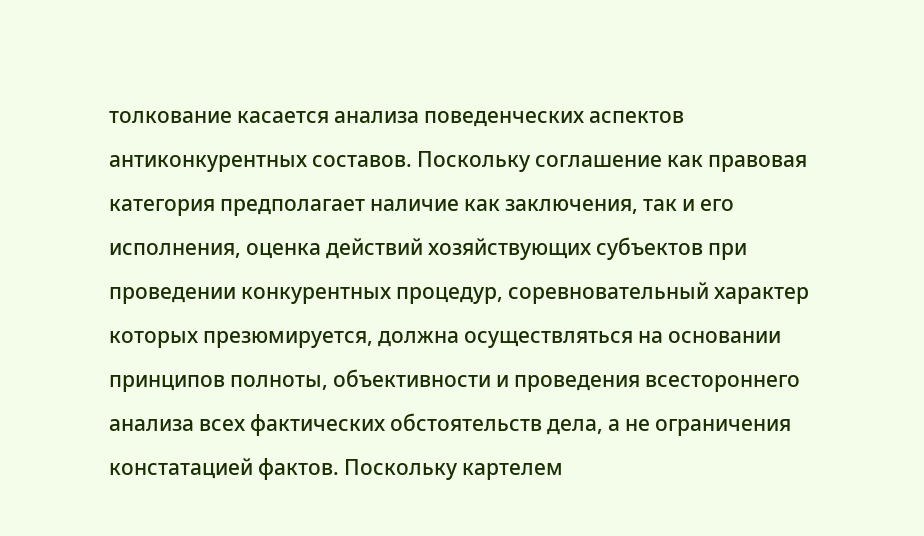толкование касается анализа поведенческих аспектов антиконкурентных составов. Поскольку соглашение как правовая категория предполагает наличие как заключения, так и его исполнения, оценка действий хозяйствующих субъектов при проведении конкурентных процедур, соревновательный характер которых презюмируется, должна осуществляться на основании принципов полноты, объективности и проведения всестороннего анализа всех фактических обстоятельств дела, а не ограничения констатацией фактов. Поскольку картелем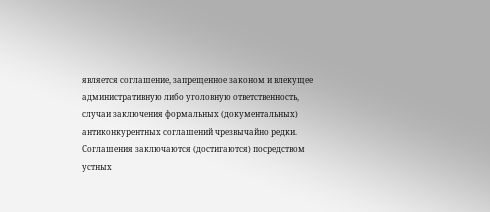является соглашение, запрещенное законом и влекущее административную либо уголовную ответственность, случаи заключения формальных (документальных) антиконкурентных соглашений чрезвычайно редки. Соглашения заключаются (достигаются) посредством устных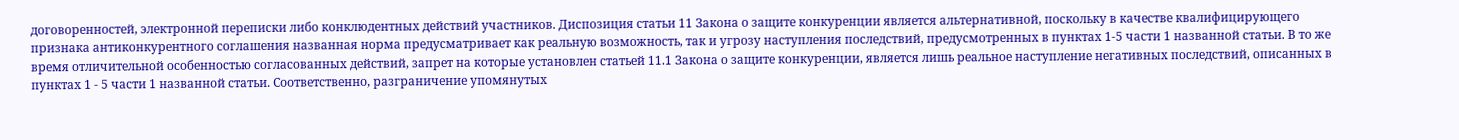договоренностей, электронной переписки либо конклюдентных действий участников. Диспозиция статьи 11 Закона о защите конкуренции является альтернативной, поскольку в качестве квалифицирующего признака антиконкурентного соглашения названная норма предусматривает как реальную возможность, так и угрозу наступления последствий, предусмотренных в пунктах 1-5 части 1 названной статьи. В то же время отличительной особенностью согласованных действий, запрет на которые установлен статьей 11.1 Закона о защите конкуренции, является лишь реальное наступление негативных последствий, описанных в пунктах 1 - 5 части 1 названной статьи. Соответственно, разграничение упомянутых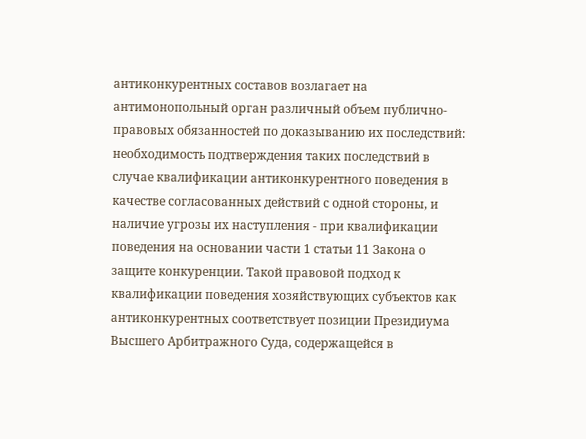антиконкурентных составов возлагает на антимонопольный орган различный объем публично-правовых обязанностей по доказыванию их последствий: необходимость подтверждения таких последствий в случае квалификации антиконкурентного поведения в качестве согласованных действий с одной стороны, и наличие угрозы их наступления - при квалификации поведения на основании части 1 статьи 11 Закона о защите конкуренции. Такой правовой подход к квалификации поведения хозяйствующих субъектов как антиконкурентных соответствует позиции Президиума Высшего Арбитражного Суда, содержащейся в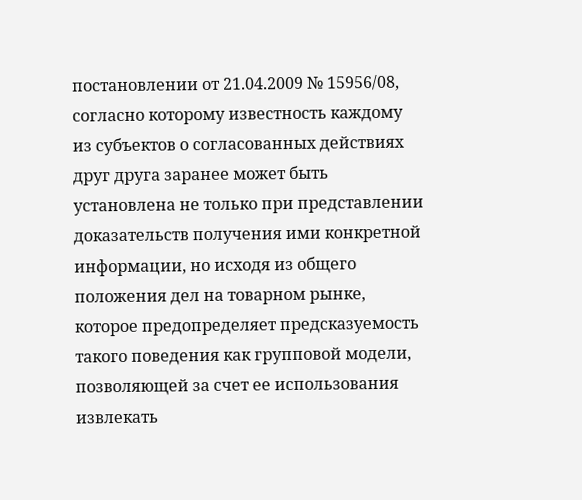постановлении от 21.04.2009 № 15956/08, согласно которому известность каждому из субъектов о согласованных действиях друг друга заранее может быть установлена не только при представлении доказательств получения ими конкретной информации, но исходя из общего положения дел на товарном рынке, которое предопределяет предсказуемость такого поведения как групповой модели, позволяющей за счет ее использования извлекать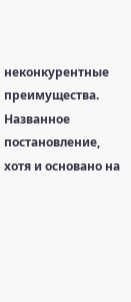неконкурентные преимущества. Названное постановление, хотя и основано на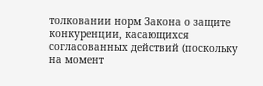толковании норм Закона о защите конкуренции, касающихся согласованных действий (поскольку на момент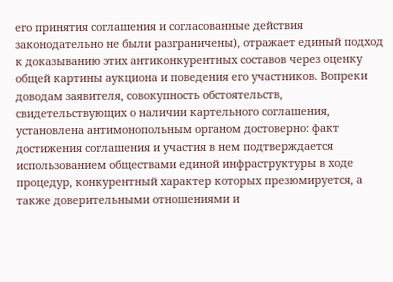его принятия соглашения и согласованные действия законодательно не были разграничены), отражает единый подход к доказыванию этих антиконкурентных составов через оценку общей картины аукциона и поведения его участников. Вопреки доводам заявителя, совокупность обстоятельств, свидетельствующих о наличии картельного соглашения, установлена антимонопольным органом достоверно: факт достижения соглашения и участия в нем подтверждается использованием обществами единой инфраструктуры в ходе процедур, конкурентный характер которых презюмируется, а также доверительными отношениями и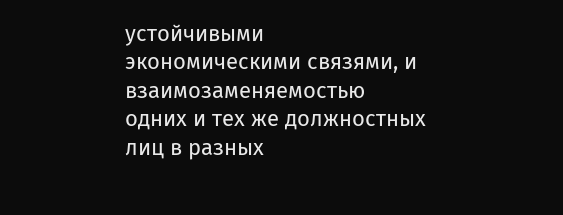устойчивыми экономическими связями, и взаимозаменяемостью одних и тех же должностных лиц в разных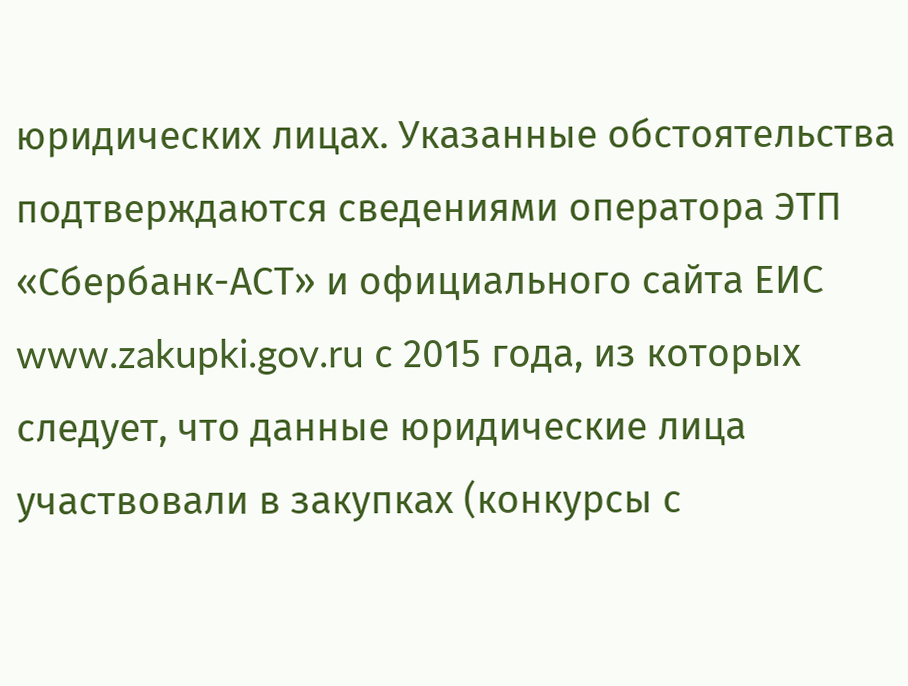юридических лицах. Указанные обстоятельства подтверждаются сведениями оператора ЭТП «Сбербанк-АСТ» и официального сайта ЕИС www.zakupki.gov.ru с 2015 года, из которых следует, что данные юридические лица участвовали в закупках (конкурсы с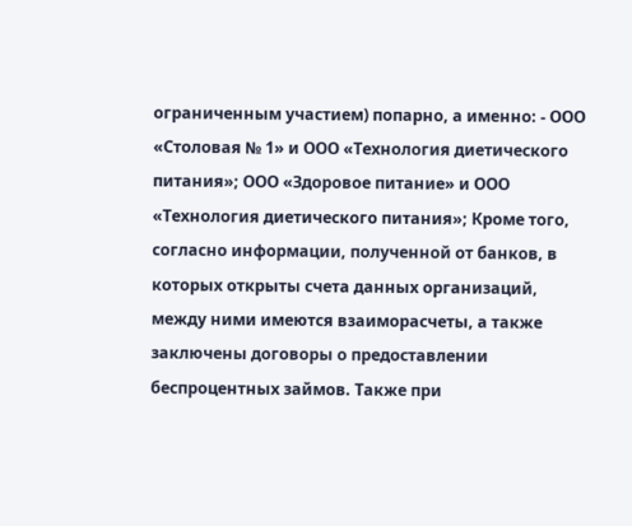ограниченным участием) попарно, а именно: - ООО «Столовая № 1» и ООО «Технология диетического питания»; ООО «Здоровое питание» и ООО «Технология диетического питания»; Кроме того, согласно информации, полученной от банков, в которых открыты счета данных организаций, между ними имеются взаиморасчеты, а также заключены договоры о предоставлении беспроцентных займов. Также при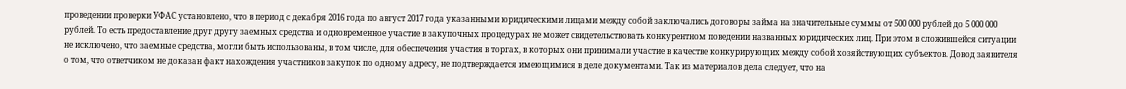проведении проверки УФАС установлено, что в период с декабря 2016 года по август 2017 года указанными юридическими лицами между собой заключались договоры займа на значительные суммы от 500 000 рублей до 5 000 000 рублей. То есть предоставление друг другу заемных средства и одновременное участие в закупочных процедурах не может свидетельствовать конкурентном поведении названных юридических лиц. При этом в сложившейся ситуации не исключено, что заемные средства, могли быть использованы, в том числе, для обеспечения участия в торгах, в которых они принимали участие в качестве конкурирующих между собой хозяйствующих субъектов. Довод заявителя о том, что ответчиком не доказан факт нахождения участников закупок по одному адресу, не подтверждается имеющимися в деле документами. Так из материалов дела следует, что на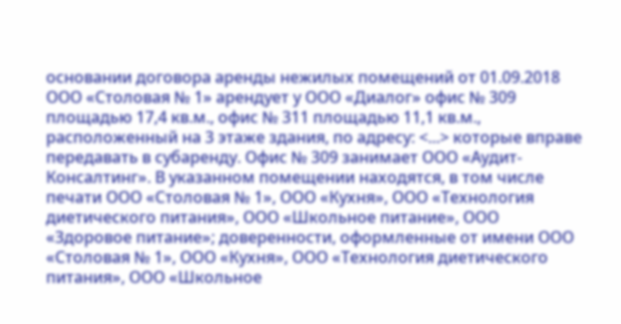основании договора аренды нежилых помещений от 01.09.2018 ООО «Столовая № 1» арендует у ООО «Диалог» офис № 309 площадью 17,4 кв.м., офис № 311 площадью 11,1 кв.м., расположенный на 3 этаже здания, по адресу: <...> которые вправе передавать в субаренду. Офис № 309 занимает ООО «Аудит-Консалтинг». В указанном помещении находятся, в том числе печати ООО «Столовая № 1», ООО «Кухня», ООО «Технология диетического питания», ООО «Школьное питание», ООО «Здоровое питание»; доверенности, оформленные от имени ООО «Столовая № 1», ООО «Кухня», ООО «Технология диетического питания», ООО «Школьное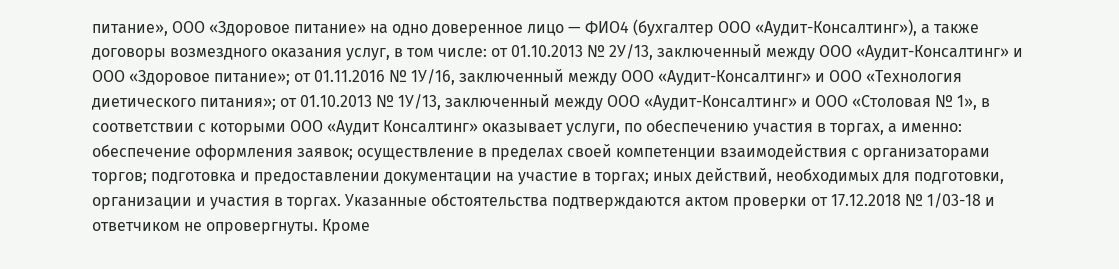питание», ООО «Здоровое питание» на одно доверенное лицо — ФИО4 (бухгалтер ООО «Аудит-Консалтинг»), а также договоры возмездного оказания услуг, в том числе: от 01.10.2013 № 2У/13, заключенный между ООО «Аудит-Консалтинг» и ООО «Здоровое питание»; от 01.11.2016 № 1У/16, заключенный между ООО «Аудит-Консалтинг» и ООО «Технология диетического питания»; от 01.10.2013 № 1У/13, заключенный между ООО «Аудит-Консалтинг» и ООО «Столовая № 1», в соответствии с которыми ООО «Аудит Консалтинг» оказывает услуги, по обеспечению участия в торгах, а именно: обеспечение оформления заявок; осуществление в пределах своей компетенции взаимодействия с организаторами торгов; подготовка и предоставлении документации на участие в торгах; иных действий, необходимых для подготовки, организации и участия в торгах. Указанные обстоятельства подтверждаются актом проверки от 17.12.2018 № 1/03-18 и ответчиком не опровергнуты. Кроме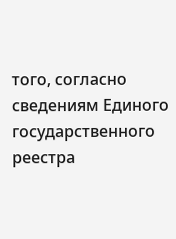того, согласно сведениям Единого государственного реестра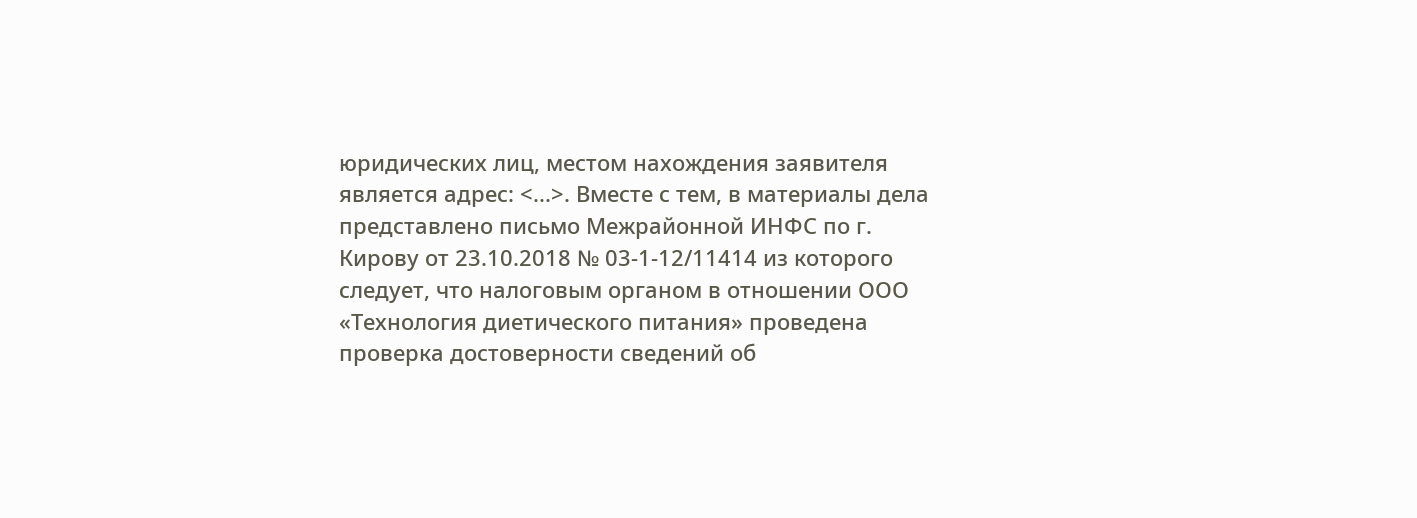юридических лиц, местом нахождения заявителя является адрес: <...>. Вместе с тем, в материалы дела представлено письмо Межрайонной ИНФС по г. Кирову от 23.10.2018 № 03-1-12/11414 из которого следует, что налоговым органом в отношении ООО «Технология диетического питания» проведена проверка достоверности сведений об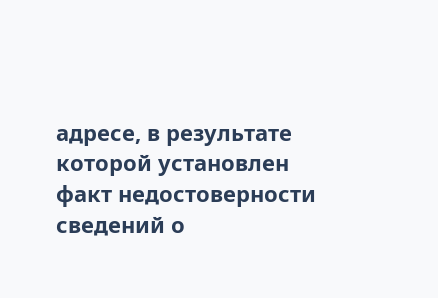адресе, в результате которой установлен факт недостоверности сведений о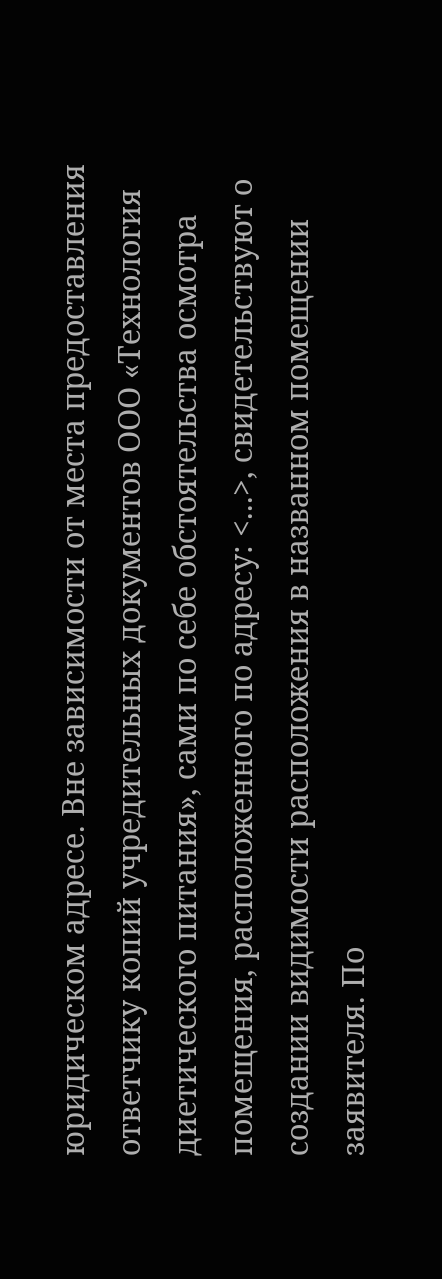юридическом адресе. Вне зависимости от места предоставления ответчику копий учредительных документов ООО «Технология диетического питания», сами по себе обстоятельства осмотра помещения, расположенного по адресу: <...>, свидетельствуют о создании видимости расположения в названном помещении заявителя. По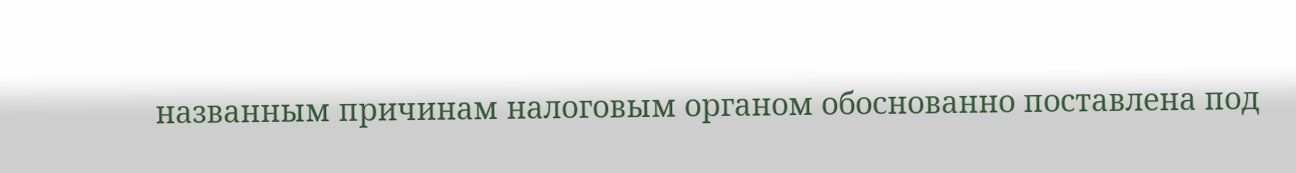названным причинам налоговым органом обоснованно поставлена под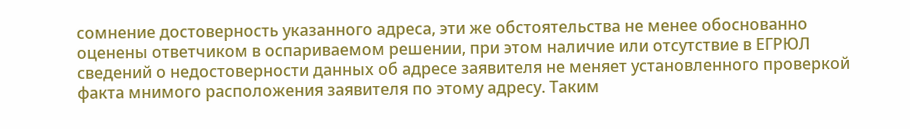сомнение достоверность указанного адреса, эти же обстоятельства не менее обоснованно оценены ответчиком в оспариваемом решении, при этом наличие или отсутствие в ЕГРЮЛ сведений о недостоверности данных об адресе заявителя не меняет установленного проверкой факта мнимого расположения заявителя по этому адресу. Таким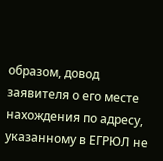образом, довод заявителя о его месте нахождения по адресу, указанному в ЕГРЮЛ не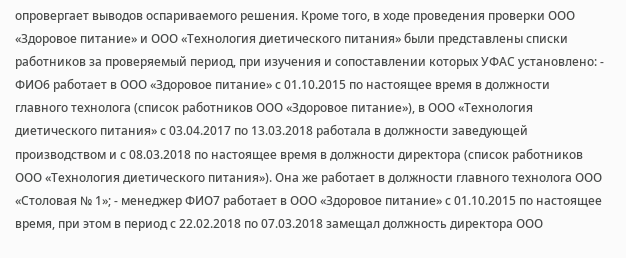опровергает выводов оспариваемого решения. Кроме того, в ходе проведения проверки ООО «Здоровое питание» и ООО «Технология диетического питания» были представлены списки работников за проверяемый период, при изучения и сопоставлении которых УФАС установлено: - ФИО6 работает в ООО «Здоровое питание» с 01.10.2015 по настоящее время в должности главного технолога (список работников ООО «Здоровое питание»), в ООО «Технология диетического питания» с 03.04.2017 по 13.03.2018 работала в должности заведующей производством и с 08.03.2018 по настоящее время в должности директора (список работников ООО «Технология диетического питания»). Она же работает в должности главного технолога ООО «Столовая № 1»; - менеджер ФИО7 работает в ООО «Здоровое питание» с 01.10.2015 по настоящее время, при этом в период с 22.02.2018 по 07.03.2018 замещал должность директора ООО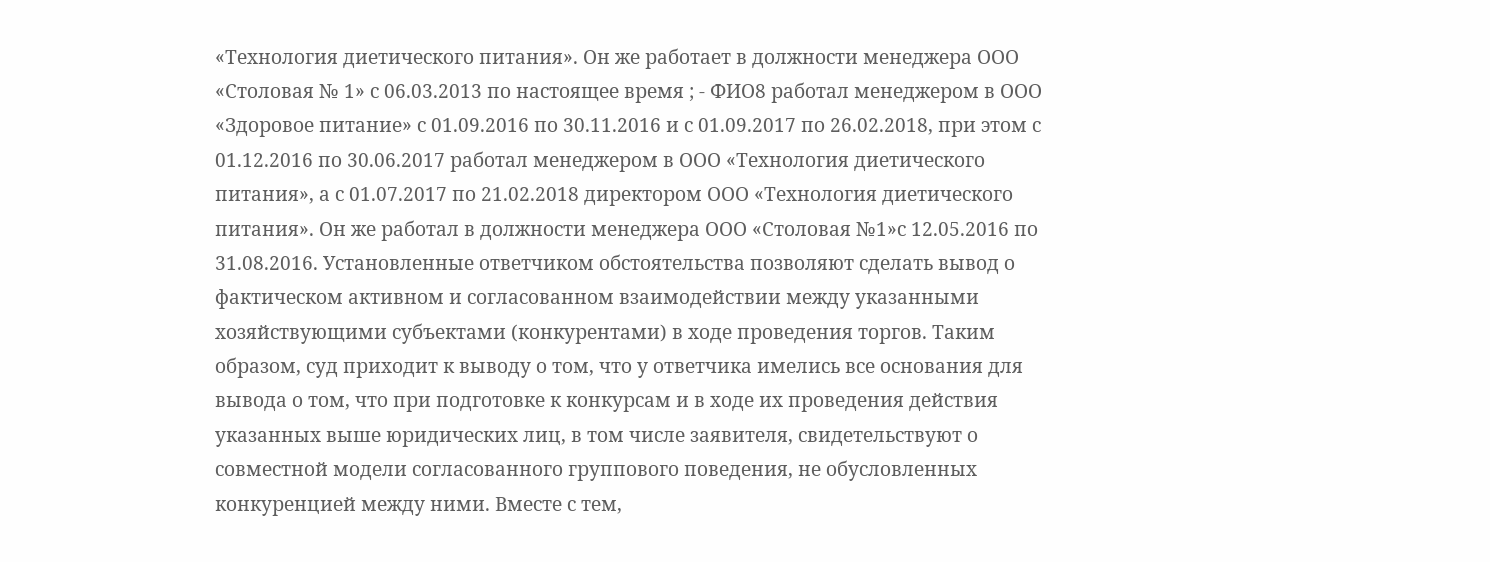«Технология диетического питания». Он же работает в должности менеджера ООО «Столовая № 1» с 06.03.2013 по настоящее время ; - ФИО8 работал менеджером в ООО «Здоровое питание» с 01.09.2016 по 30.11.2016 и с 01.09.2017 по 26.02.2018, при этом с 01.12.2016 по 30.06.2017 работал менеджером в ООО «Технология диетического питания», а с 01.07.2017 по 21.02.2018 директором ООО «Технология диетического питания». Он же работал в должности менеджера ООО «Столовая №1»с 12.05.2016 по 31.08.2016. Установленные ответчиком обстоятельства позволяют сделать вывод о фактическом активном и согласованном взаимодействии между указанными хозяйствующими субъектами (конкурентами) в ходе проведения торгов. Таким образом, суд приходит к выводу о том, что у ответчика имелись все основания для вывода о том, что при подготовке к конкурсам и в ходе их проведения действия указанных выше юридических лиц, в том числе заявителя, свидетельствуют о совместной модели согласованного группового поведения, не обусловленных конкуренцией между ними. Вместе с тем,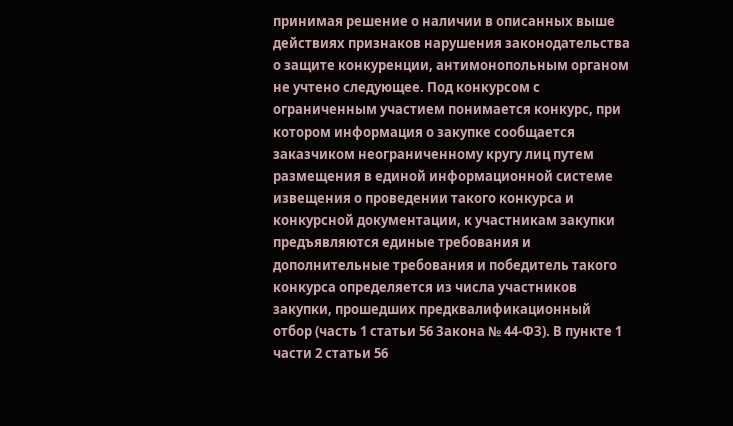принимая решение о наличии в описанных выше действиях признаков нарушения законодательства о защите конкуренции, антимонопольным органом не учтено следующее. Под конкурсом с ограниченным участием понимается конкурс, при котором информация о закупке сообщается заказчиком неограниченному кругу лиц путем размещения в единой информационной системе извещения о проведении такого конкурса и конкурсной документации, к участникам закупки предъявляются единые требования и дополнительные требования и победитель такого конкурса определяется из числа участников закупки, прошедших предквалификационный отбор (часть 1 статьи 56 Закона № 44-ФЗ). В пункте 1 части 2 статьи 56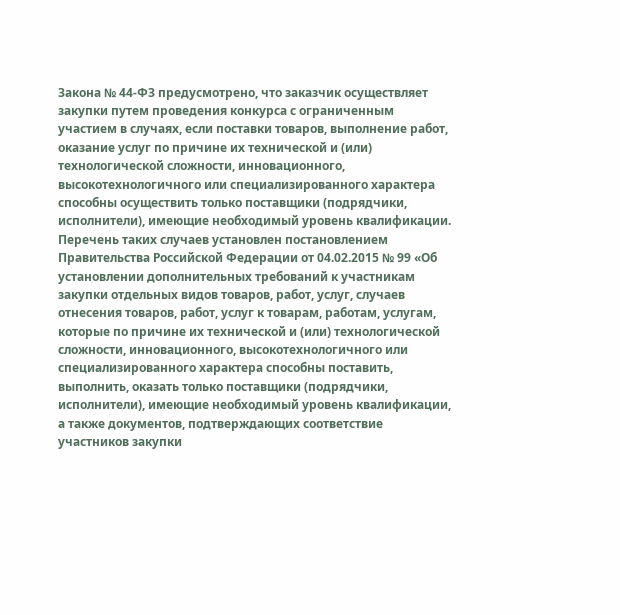Закона № 44-ФЗ предусмотрено, что заказчик осуществляет закупки путем проведения конкурса с ограниченным участием в случаях, если поставки товаров, выполнение работ, оказание услуг по причине их технической и (или) технологической сложности, инновационного, высокотехнологичного или специализированного характера способны осуществить только поставщики (подрядчики, исполнители), имеющие необходимый уровень квалификации. Перечень таких случаев установлен постановлением Правительства Российской Федерации от 04.02.2015 № 99 «Об установлении дополнительных требований к участникам закупки отдельных видов товаров, работ, услуг, случаев отнесения товаров, работ, услуг к товарам, работам, услугам, которые по причине их технической и (или) технологической сложности, инновационного, высокотехнологичного или специализированного характера способны поставить, выполнить, оказать только поставщики (подрядчики, исполнители), имеющие необходимый уровень квалификации, а также документов, подтверждающих соответствие участников закупки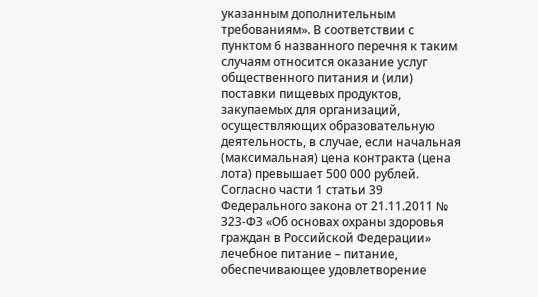указанным дополнительным требованиям». В соответствии с пунктом 6 названного перечня к таким случаям относится оказание услуг общественного питания и (или) поставки пищевых продуктов, закупаемых для организаций, осуществляющих образовательную деятельность, в случае, если начальная (максимальная) цена контракта (цена лота) превышает 500 000 рублей. Согласно части 1 статьи 39 Федерального закона от 21.11.2011 № 323-ФЗ «Об основах охраны здоровья граждан в Российской Федерации» лечебное питание – питание, обеспечивающее удовлетворение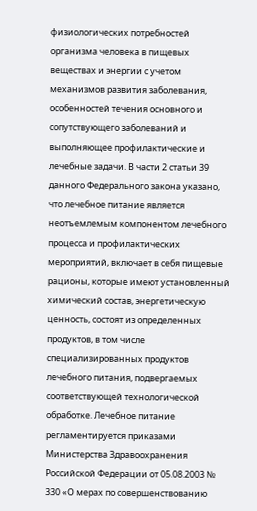физиологических потребностей организма человека в пищевых веществах и энергии с учетом механизмов развития заболевания, особенностей течения основного и сопутствующего заболеваний и выполняющее профилактические и лечебные задачи. В части 2 статьи 39 данного Федерального закона указано, что лечебное питание является неотъемлемым компонентом лечебного процесса и профилактических мероприятий, включает в себя пищевые рационы, которые имеют установленный химический состав, энергетическую ценность, состоят из определенных продуктов, в том числе специализированных продуктов лечебного питания, подвергаемых соответствующей технологической обработке. Лечебное питание регламентируется приказами Министерства Здравоохранения Российской Федерации от 05.08.2003 № 330 «О мерах по совершенствованию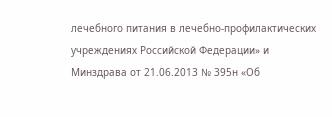лечебного питания в лечебно-профилактических учреждениях Российской Федерации» и Минздрава от 21.06.2013 № 395н «Об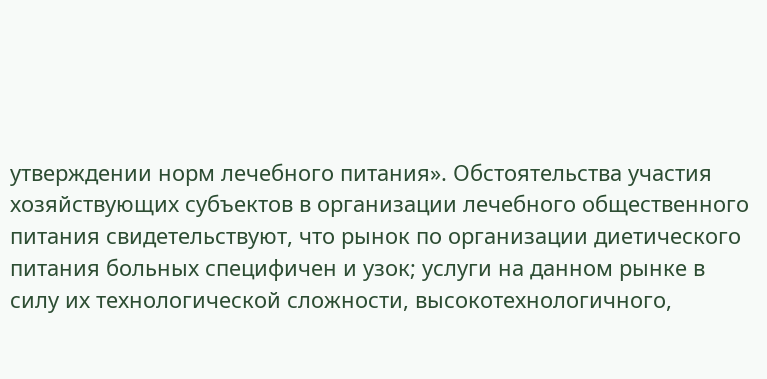утверждении норм лечебного питания». Обстоятельства участия хозяйствующих субъектов в организации лечебного общественного питания свидетельствуют, что рынок по организации диетического питания больных специфичен и узок; услуги на данном рынке в силу их технологической сложности, высокотехнологичного,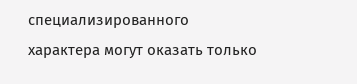специализированного характера могут оказать только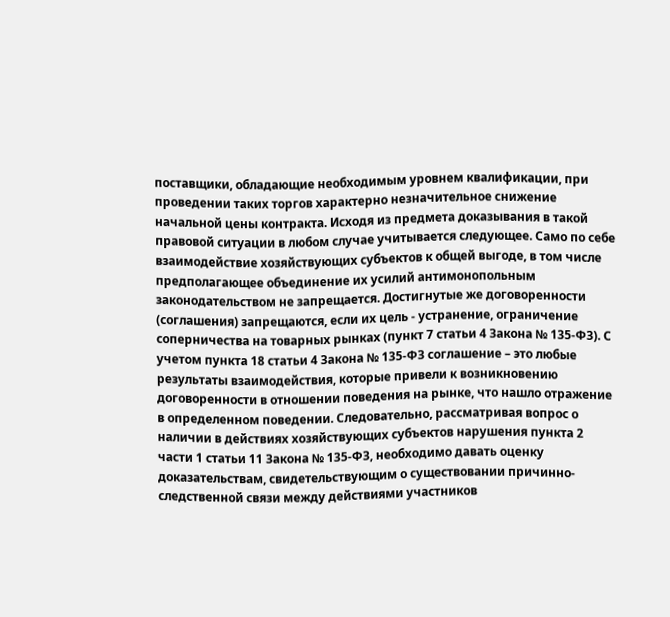поставщики, обладающие необходимым уровнем квалификации, при проведении таких торгов характерно незначительное снижение начальной цены контракта. Исходя из предмета доказывания в такой правовой ситуации в любом случае учитывается следующее. Само по себе взаимодействие хозяйствующих субъектов к общей выгоде, в том числе предполагающее объединение их усилий антимонопольным законодательством не запрещается. Достигнутые же договоренности (соглашения) запрещаются, если их цель - устранение, ограничение соперничества на товарных рынках (пункт 7 статьи 4 Закона № 135-ФЗ). С учетом пункта 18 статьи 4 Закона № 135-ФЗ соглашение – это любые результаты взаимодействия, которые привели к возникновению договоренности в отношении поведения на рынке, что нашло отражение в определенном поведении. Следовательно, рассматривая вопрос о наличии в действиях хозяйствующих субъектов нарушения пункта 2 части 1 статьи 11 Закона № 135-ФЗ, необходимо давать оценку доказательствам, свидетельствующим о существовании причинно-следственной связи между действиями участников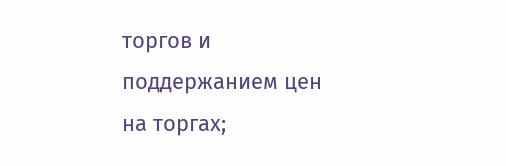торгов и поддержанием цен на торгах;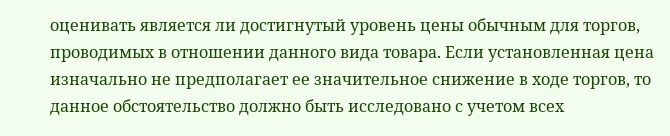оценивать является ли достигнутый уровень цены обычным для торгов, проводимых в отношении данного вида товара. Если установленная цена изначально не предполагает ее значительное снижение в ходе торгов, то данное обстоятельство должно быть исследовано с учетом всех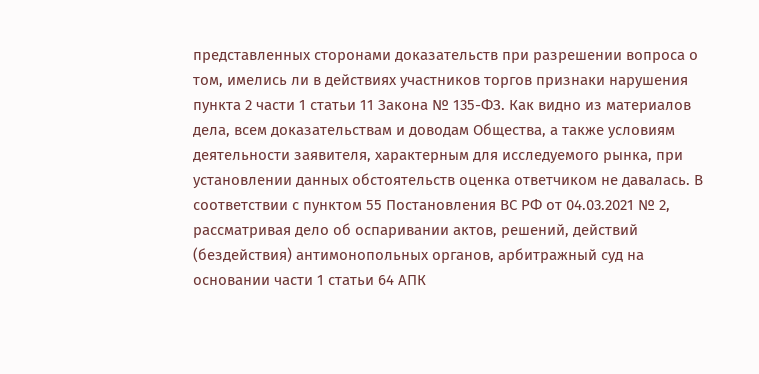представленных сторонами доказательств при разрешении вопроса о том, имелись ли в действиях участников торгов признаки нарушения пункта 2 части 1 статьи 11 Закона № 135-ФЗ. Как видно из материалов дела, всем доказательствам и доводам Общества, а также условиям деятельности заявителя, характерным для исследуемого рынка, при установлении данных обстоятельств оценка ответчиком не давалась. В соответствии с пунктом 55 Постановления ВС РФ от 04.03.2021 № 2, рассматривая дело об оспаривании актов, решений, действий (бездействия) антимонопольных органов, арбитражный суд на основании части 1 статьи 64 АПК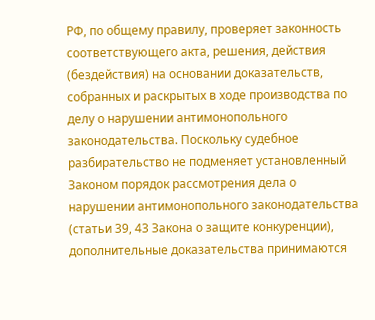РФ, по общему правилу, проверяет законность соответствующего акта, решения, действия (бездействия) на основании доказательств, собранных и раскрытых в ходе производства по делу о нарушении антимонопольного законодательства. Поскольку судебное разбирательство не подменяет установленный Законом порядок рассмотрения дела о нарушении антимонопольного законодательства (статьи 39, 43 Закона о защите конкуренции), дополнительные доказательства принимаются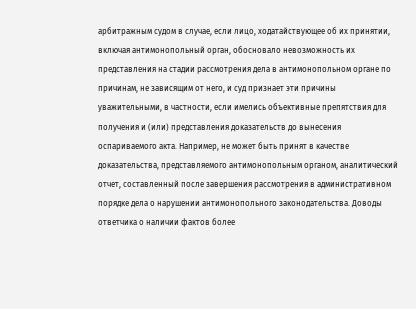арбитражным судом в случае, если лицо, ходатайствующее об их принятии, включая антимонопольный орган, обосновало невозможность их представления на стадии рассмотрения дела в антимонопольном органе по причинам, не зависящим от него, и суд признает эти причины уважительными, в частности, если имелись объективные препятствия для получения и (или) представления доказательств до вынесения оспариваемого акта. Например, не может быть принят в качестве доказательства, представляемого антимонопольным органом, аналитический отчет, составленный после завершения рассмотрения в административном порядке дела о нарушении антимонопольного законодательства. Доводы ответчика о наличии фактов более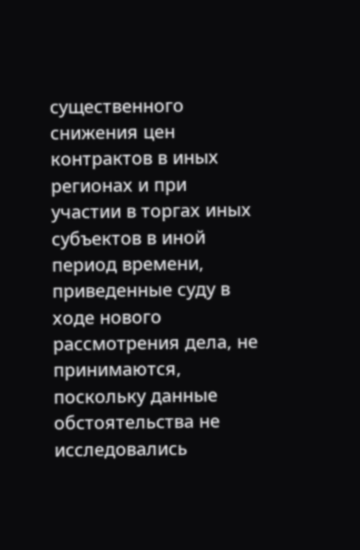существенного снижения цен контрактов в иных регионах и при участии в торгах иных субъектов в иной период времени, приведенные суду в ходе нового рассмотрения дела, не принимаются, поскольку данные обстоятельства не исследовались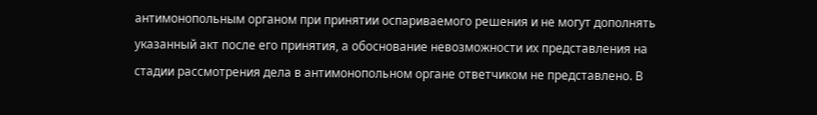антимонопольным органом при принятии оспариваемого решения и не могут дополнять указанный акт после его принятия, а обоснование невозможности их представления на стадии рассмотрения дела в антимонопольном органе ответчиком не представлено. В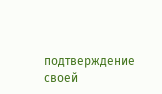подтверждение своей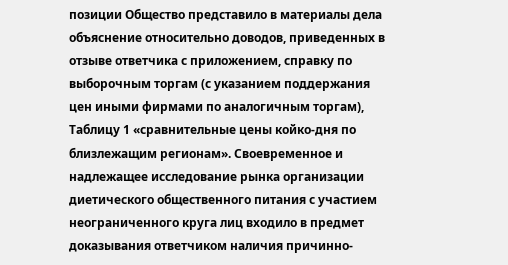позиции Общество представило в материалы дела объяснение относительно доводов, приведенных в отзыве ответчика с приложением, справку по выборочным торгам (с указанием поддержания цен иными фирмами по аналогичным торгам), Таблицу 1 «сравнительные цены койко-дня по близлежащим регионам». Своевременное и надлежащее исследование рынка организации диетического общественного питания с участием неограниченного круга лиц входило в предмет доказывания ответчиком наличия причинно-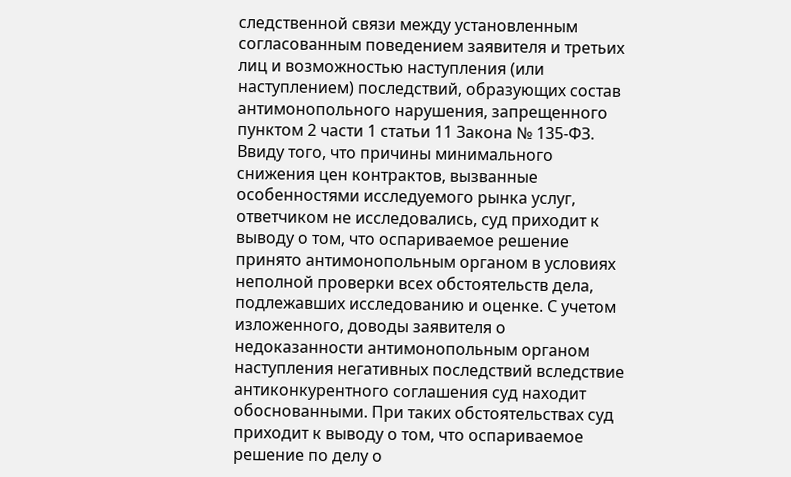следственной связи между установленным согласованным поведением заявителя и третьих лиц и возможностью наступления (или наступлением) последствий, образующих состав антимонопольного нарушения, запрещенного пунктом 2 части 1 статьи 11 Закона № 135-ФЗ. Ввиду того, что причины минимального снижения цен контрактов, вызванные особенностями исследуемого рынка услуг, ответчиком не исследовались, суд приходит к выводу о том, что оспариваемое решение принято антимонопольным органом в условиях неполной проверки всех обстоятельств дела, подлежавших исследованию и оценке. С учетом изложенного, доводы заявителя о недоказанности антимонопольным органом наступления негативных последствий вследствие антиконкурентного соглашения суд находит обоснованными. При таких обстоятельствах суд приходит к выводу о том, что оспариваемое решение по делу о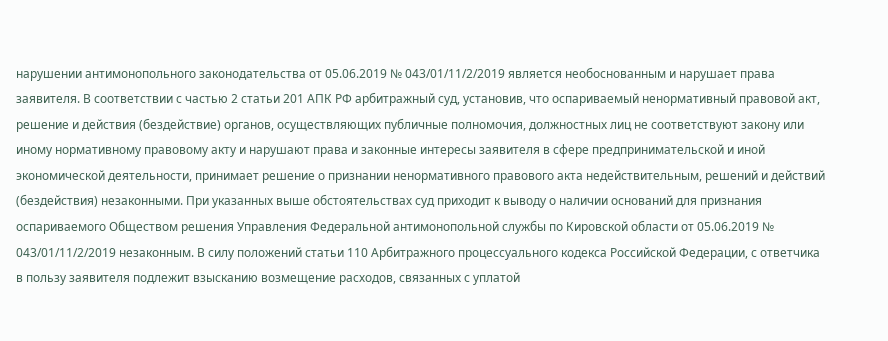нарушении антимонопольного законодательства от 05.06.2019 № 043/01/11/2/2019 является необоснованным и нарушает права заявителя. В соответствии с частью 2 статьи 201 АПК РФ арбитражный суд, установив, что оспариваемый ненормативный правовой акт, решение и действия (бездействие) органов, осуществляющих публичные полномочия, должностных лиц не соответствуют закону или иному нормативному правовому акту и нарушают права и законные интересы заявителя в сфере предпринимательской и иной экономической деятельности, принимает решение о признании ненормативного правового акта недействительным, решений и действий (бездействия) незаконными. При указанных выше обстоятельствах суд приходит к выводу о наличии оснований для признания оспариваемого Обществом решения Управления Федеральной антимонопольной службы по Кировской области от 05.06.2019 № 043/01/11/2/2019 незаконным. В силу положений статьи 110 Арбитражного процессуального кодекса Российской Федерации, с ответчика в пользу заявителя подлежит взысканию возмещение расходов, связанных с уплатой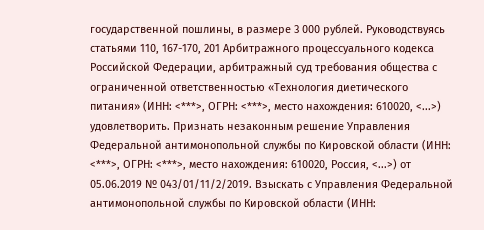государственной пошлины, в размере 3 000 рублей. Руководствуясь статьями 110, 167-170, 201 Арбитражного процессуального кодекса Российской Федерации, арбитражный суд требования общества с ограниченной ответственностью «Технология диетического питания» (ИНН: <***>, ОГРН: <***>, место нахождения: 610020, <...>) удовлетворить. Признать незаконным решение Управления Федеральной антимонопольной службы по Кировской области (ИНН: <***>, ОГРН: <***>, место нахождения: 610020, Россия, <...>) от 05.06.2019 № 043/01/11/2/2019. Взыскать с Управления Федеральной антимонопольной службы по Кировской области (ИНН: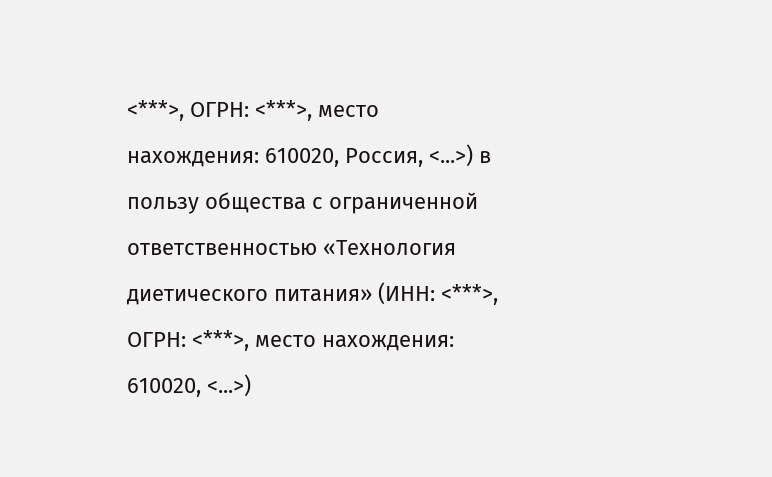<***>, ОГРН: <***>, место нахождения: 610020, Россия, <...>) в пользу общества с ограниченной ответственностью «Технология диетического питания» (ИНН: <***>, ОГРН: <***>, место нахождения: 610020, <...>)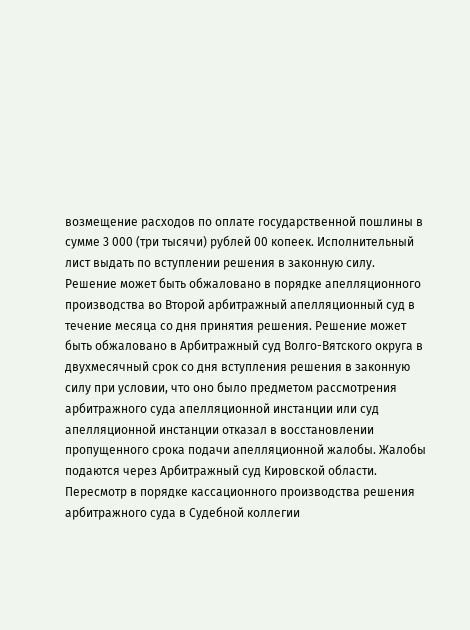возмещение расходов по оплате государственной пошлины в сумме 3 000 (три тысячи) рублей 00 копеек. Исполнительный лист выдать по вступлении решения в законную силу. Решение может быть обжаловано в порядке апелляционного производства во Второй арбитражный апелляционный суд в течение месяца со дня принятия решения. Решение может быть обжаловано в Арбитражный суд Волго-Вятского округа в двухмесячный срок со дня вступления решения в законную силу при условии, что оно было предметом рассмотрения арбитражного суда апелляционной инстанции или суд апелляционной инстанции отказал в восстановлении пропущенного срока подачи апелляционной жалобы. Жалобы подаются через Арбитражный суд Кировской области. Пересмотр в порядке кассационного производства решения арбитражного суда в Судебной коллегии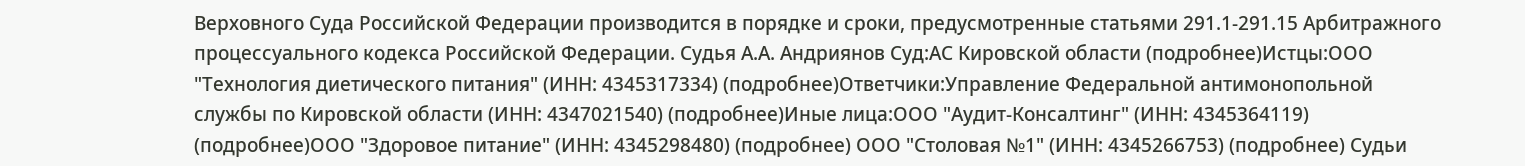Верховного Суда Российской Федерации производится в порядке и сроки, предусмотренные статьями 291.1-291.15 Арбитражного процессуального кодекса Российской Федерации. Судья А.А. Андриянов Суд:АС Кировской области (подробнее)Истцы:ООО "Технология диетического питания" (ИНН: 4345317334) (подробнее)Ответчики:Управление Федеральной антимонопольной службы по Кировской области (ИНН: 4347021540) (подробнее)Иные лица:ООО "Аудит-Консалтинг" (ИНН: 4345364119) (подробнее)ООО "Здоровое питание" (ИНН: 4345298480) (подробнее) ООО "Столовая №1" (ИНН: 4345266753) (подробнее) Судьи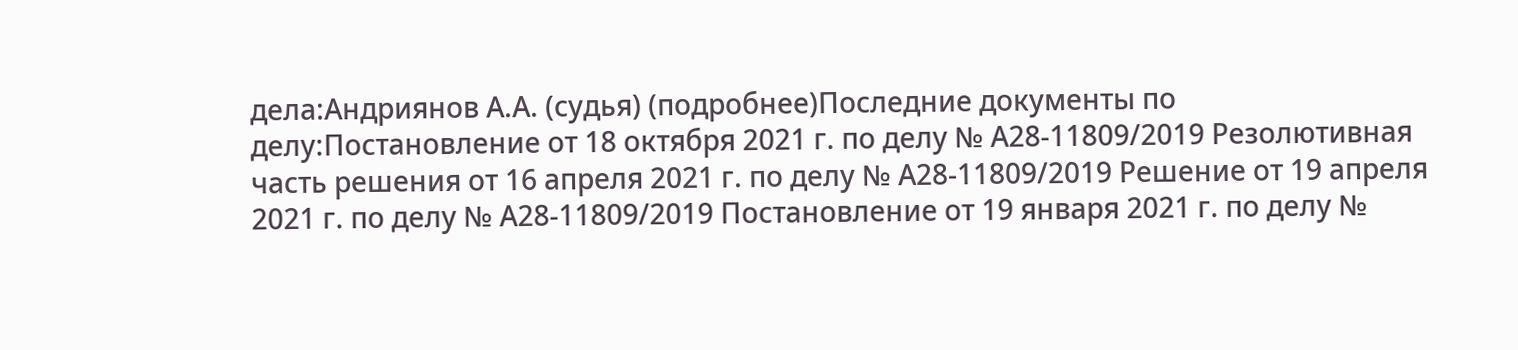дела:Андриянов А.А. (судья) (подробнее)Последние документы по делу:Постановление от 18 октября 2021 г. по делу № А28-11809/2019 Резолютивная часть решения от 16 апреля 2021 г. по делу № А28-11809/2019 Решение от 19 апреля 2021 г. по делу № А28-11809/2019 Постановление от 19 января 2021 г. по делу №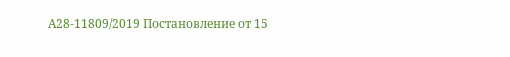А28-11809/2019 Постановление от 15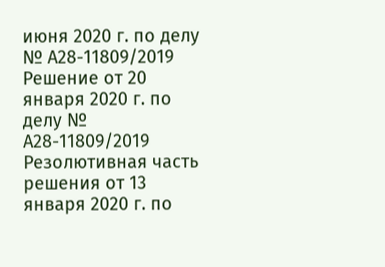июня 2020 г. по делу № А28-11809/2019 Решение от 20 января 2020 г. по делу № А28-11809/2019 Резолютивная часть решения от 13 января 2020 г. по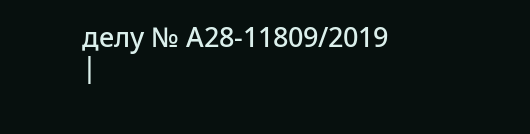делу № А28-11809/2019 |